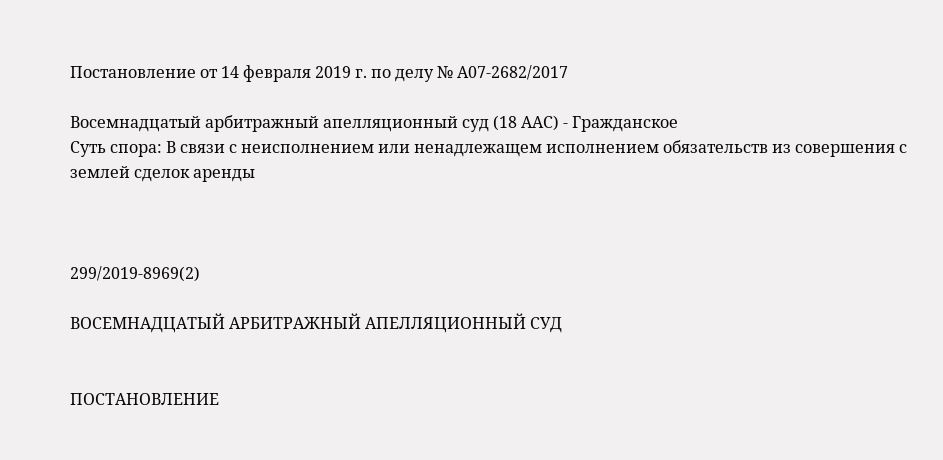Постановление от 14 февраля 2019 г. по делу № А07-2682/2017

Восемнадцатый арбитражный апелляционный суд (18 ААС) - Гражданское
Суть спора: В связи с неисполнением или ненадлежащем исполнением обязательств из совершения с землей сделок аренды



299/2019-8969(2)

ВОСЕМНАДЦАТЫЙ АРБИТРАЖНЫЙ АПЕЛЛЯЦИОННЫЙ СУД


ПОСТАНОВЛЕНИЕ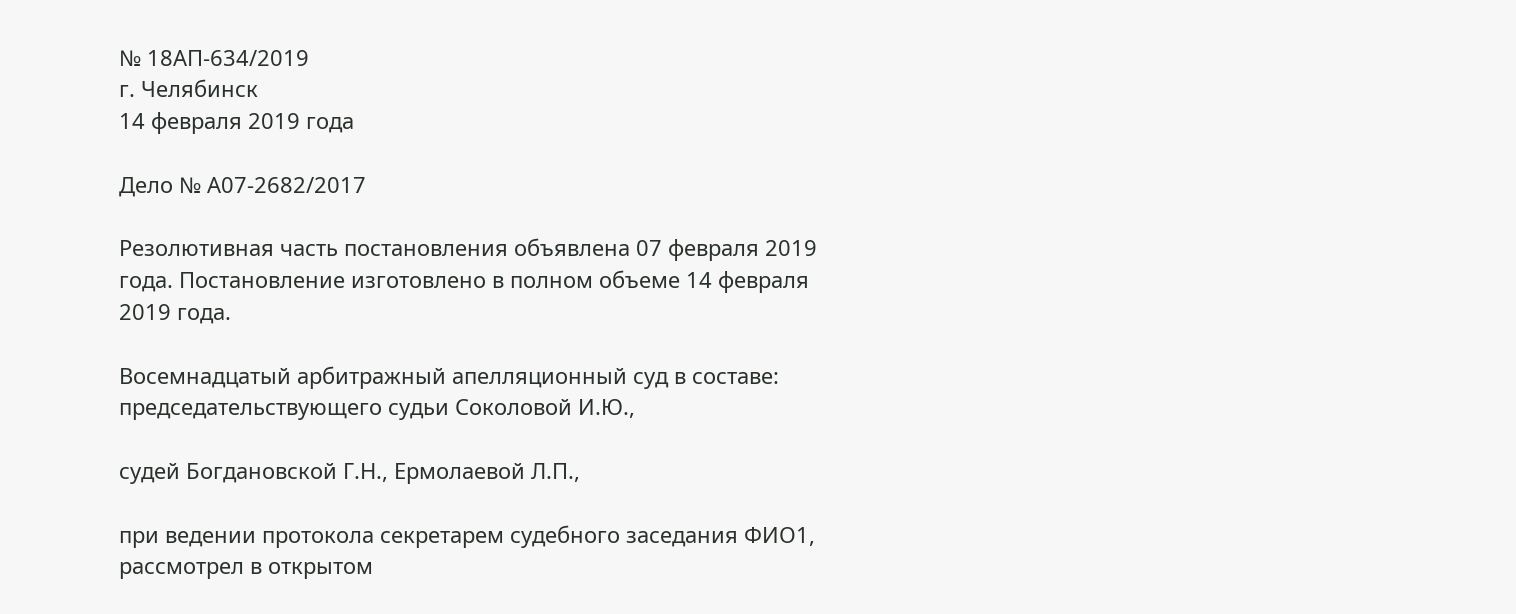№ 18АП-634/2019
г. Челябинск
14 февраля 2019 года

Дело № А07-2682/2017

Резолютивная часть постановления объявлена 07 февраля 2019 года. Постановление изготовлено в полном объеме 14 февраля 2019 года.

Восемнадцатый арбитражный апелляционный суд в составе: председательствующего судьи Соколовой И.Ю.,

судей Богдановской Г.Н., Ермолаевой Л.П.,

при ведении протокола секретарем судебного заседания ФИО1, рассмотрел в открытом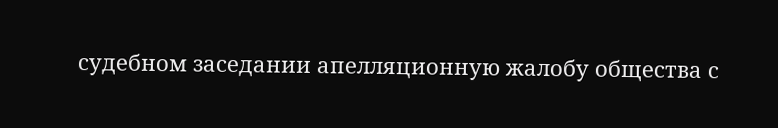судебном заседании апелляционную жалобу общества с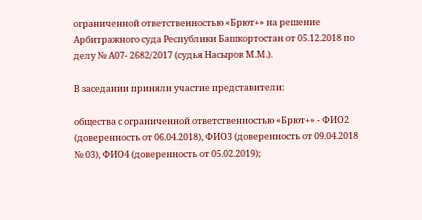ограниченной ответственностью «Брют+» на решение Арбитражного суда Республики Башкортостан от 05.12.2018 по делу № А07- 2682/2017 (судья Насыров М.М.).

В заседании приняли участие представители:

общества с ограниченной ответственностью «Брют+» - ФИО2 (доверенность от 06.04.2018), ФИО3 (доверенность от 09.04.2018 № 03), ФИО4 (доверенность от 05.02.2019);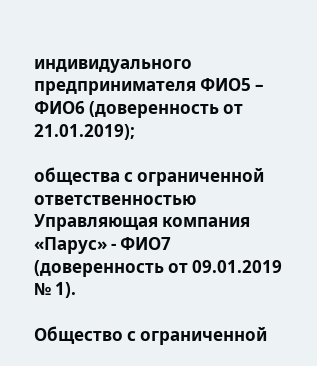индивидуального предпринимателя ФИО5 – ФИО6 (доверенность от 21.01.2019);

общества с ограниченной ответственностью Управляющая компания «Парус» - ФИО7 (доверенность от 09.01.2019 № 1).

Общество с ограниченной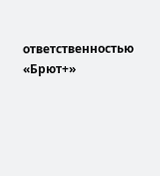ответственностью «Брют+»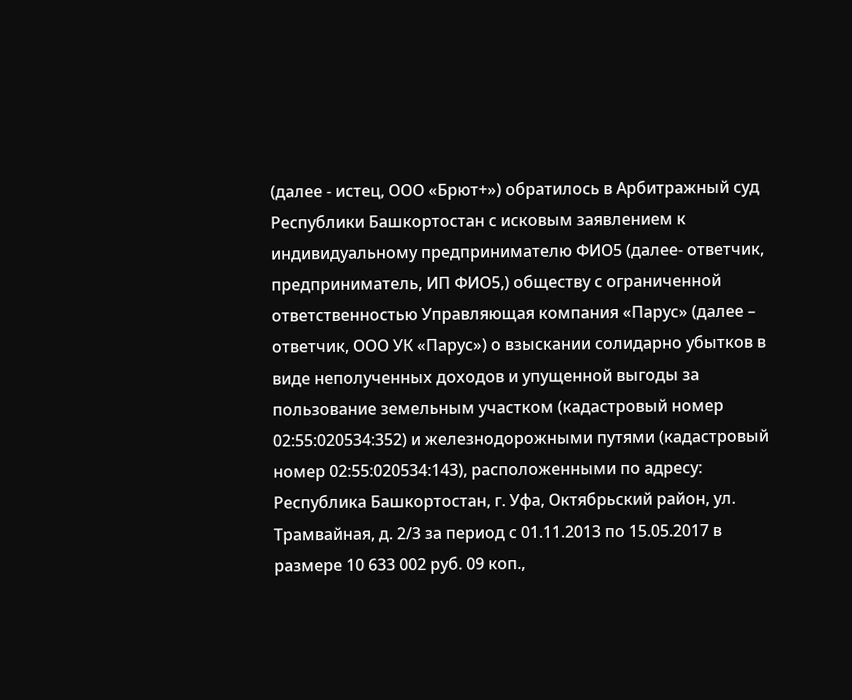(далее - истец, ООО «Брют+») обратилось в Арбитражный суд Республики Башкортостан с исковым заявлением к индивидуальному предпринимателю ФИО5 (далее- ответчик, предприниматель, ИП ФИО5,) обществу с ограниченной ответственностью Управляющая компания «Парус» (далее – ответчик, ООО УК «Парус») о взыскании солидарно убытков в виде неполученных доходов и упущенной выгоды за пользование земельным участком (кадастровый номер 02:55:020534:352) и железнодорожными путями (кадастровый номер 02:55:020534:143), расположенными по адресу: Республика Башкортостан, г. Уфа, Октябрьский район, ул. Трамвайная, д. 2/3 за период с 01.11.2013 по 15.05.2017 в размере 10 633 002 руб. 09 коп.,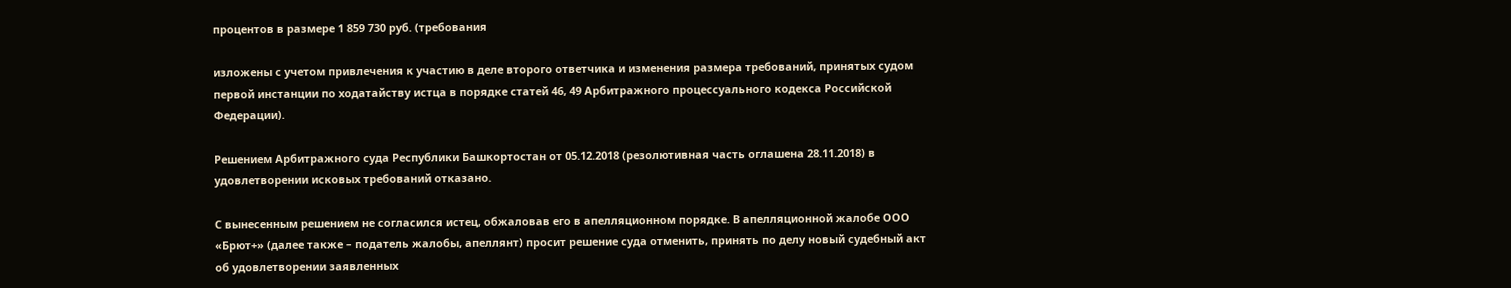процентов в размере 1 859 730 руб. (требования

изложены с учетом привлечения к участию в деле второго ответчика и изменения размера требований, принятых судом первой инстанции по ходатайству истца в порядке статей 46, 49 Арбитражного процессуального кодекса Российской Федерации).

Решением Арбитражного суда Республики Башкортостан от 05.12.2018 (резолютивная часть оглашена 28.11.2018) в удовлетворении исковых требований отказано.

С вынесенным решением не согласился истец, обжаловав его в апелляционном порядке. В апелляционной жалобе ООО «Брют+» (далее также – податель жалобы, апеллянт) просит решение суда отменить, принять по делу новый судебный акт об удовлетворении заявленных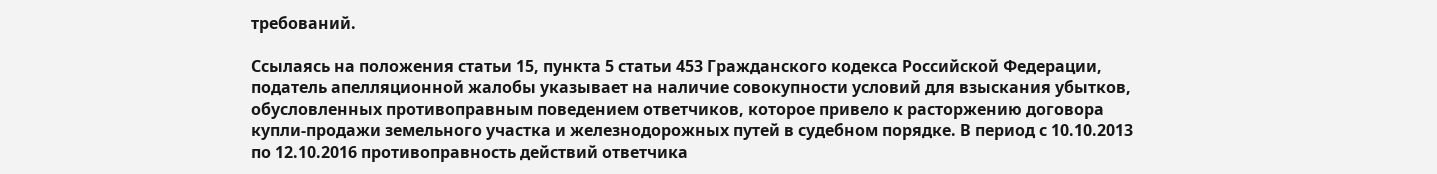требований.

Ссылаясь на положения статьи 15, пункта 5 статьи 453 Гражданского кодекса Российской Федерации, податель апелляционной жалобы указывает на наличие совокупности условий для взыскания убытков, обусловленных противоправным поведением ответчиков, которое привело к расторжению договора купли-продажи земельного участка и железнодорожных путей в судебном порядке. В период с 10.10.2013 по 12.10.2016 противоправность действий ответчика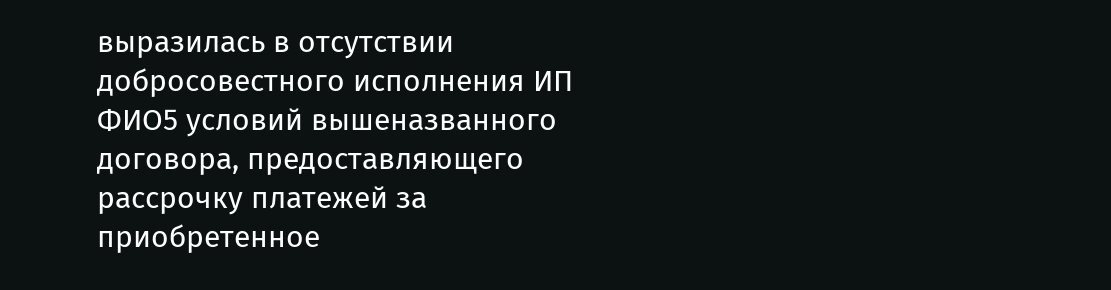выразилась в отсутствии добросовестного исполнения ИП ФИО5 условий вышеназванного договора, предоставляющего рассрочку платежей за приобретенное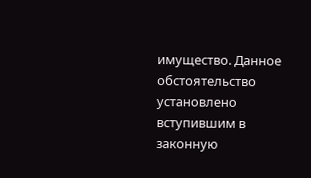имущество. Данное обстоятельство установлено вступившим в законную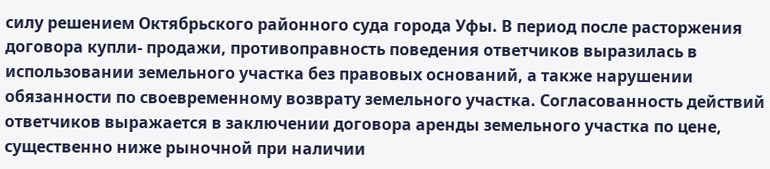силу решением Октябрьского районного суда города Уфы. В период после расторжения договора купли- продажи, противоправность поведения ответчиков выразилась в использовании земельного участка без правовых оснований, а также нарушении обязанности по своевременному возврату земельного участка. Согласованность действий ответчиков выражается в заключении договора аренды земельного участка по цене, существенно ниже рыночной при наличии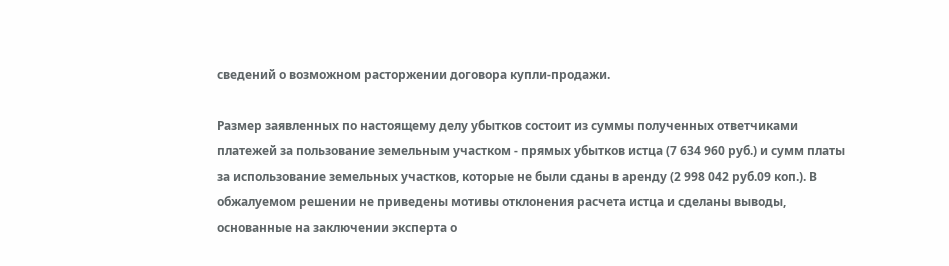сведений о возможном расторжении договора купли-продажи.

Размер заявленных по настоящему делу убытков состоит из суммы полученных ответчиками платежей за пользование земельным участком - прямых убытков истца (7 634 960 руб.) и сумм платы за использование земельных участков, которые не были сданы в аренду (2 998 042 руб.09 коп.). В обжалуемом решении не приведены мотивы отклонения расчета истца и сделаны выводы, основанные на заключении эксперта о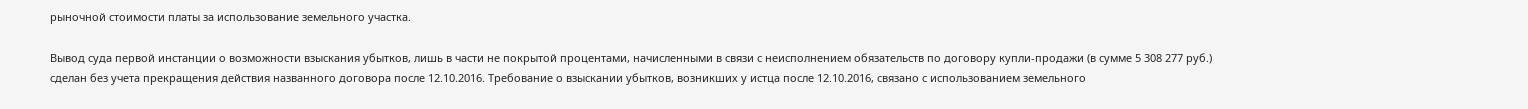рыночной стоимости платы за использование земельного участка.

Вывод суда первой инстанции о возможности взыскания убытков, лишь в части не покрытой процентами, начисленными в связи с неисполнением обязательств по договору купли-продажи (в сумме 5 308 277 руб.) сделан без учета прекращения действия названного договора после 12.10.2016. Требование о взыскании убытков, возникших у истца после 12.10.2016, связано с использованием земельного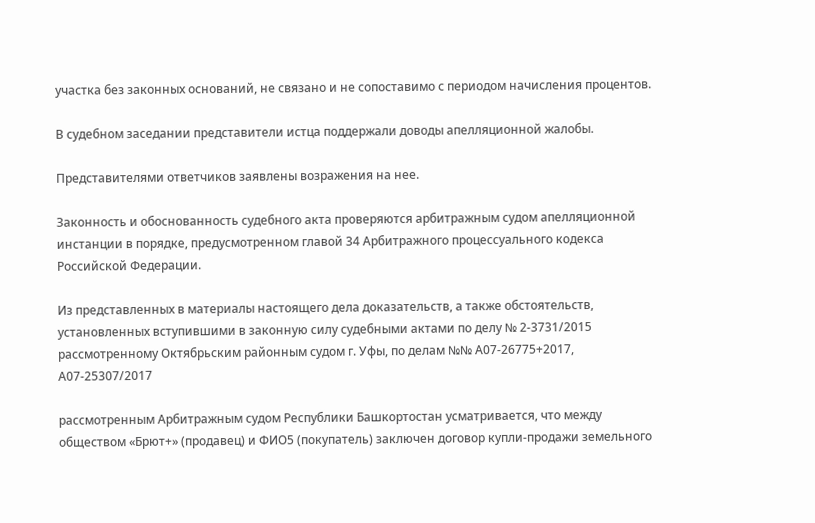участка без законных оснований, не связано и не сопоставимо с периодом начисления процентов.

В судебном заседании представители истца поддержали доводы апелляционной жалобы.

Представителями ответчиков заявлены возражения на нее.

Законность и обоснованность судебного акта проверяются арбитражным судом апелляционной инстанции в порядке, предусмотренном главой 34 Арбитражного процессуального кодекса Российской Федерации.

Из представленных в материалы настоящего дела доказательств, а также обстоятельств, установленных вступившими в законную силу судебными актами по делу № 2-3731/2015 рассмотренному Октябрьским районным судом г. Уфы, по делам №№ А07-26775+2017, А07-25307/2017

рассмотренным Арбитражным судом Республики Башкортостан усматривается, что между обществом «Брют+» (продавец) и ФИО5 (покупатель) заключен договор купли-продажи земельного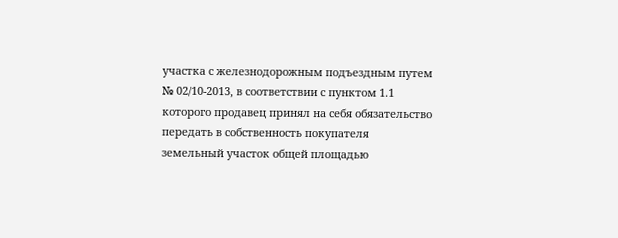участка с железнодорожным подъездным путем № 02/10-2013, в соответствии с пунктом 1.1 которого продавец принял на себя обязательство передать в собственность покупателя земельный участок общей площадью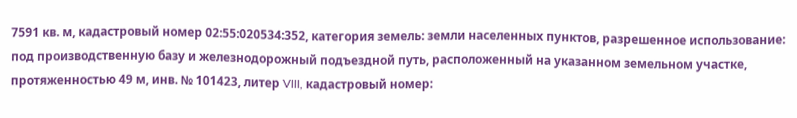7591 кв. м, кадастровый номер 02:55:020534:352, категория земель: земли населенных пунктов, разрешенное использование: под производственную базу и железнодорожный подъездной путь, расположенный на указанном земельном участке, протяженностью 49 м, инв. № 101423, литер VIII, кадастровый номер: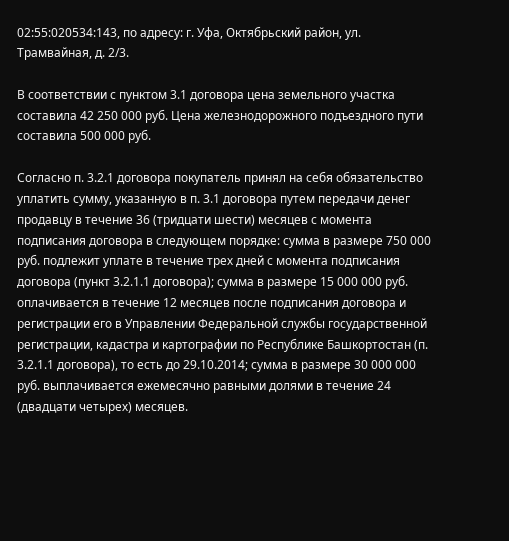02:55:020534:143, по адресу: г. Уфа, Октябрьский район, ул. Трамвайная, д. 2/3.

В соответствии с пунктом 3.1 договора цена земельного участка составила 42 250 000 руб. Цена железнодорожного подъездного пути составила 500 000 руб.

Согласно п. 3.2.1 договора покупатель принял на себя обязательство уплатить сумму, указанную в п. 3.1 договора путем передачи денег продавцу в течение 36 (тридцати шести) месяцев с момента подписания договора в следующем порядке: сумма в размере 750 000 руб. подлежит уплате в течение трех дней с момента подписания договора (пункт 3.2.1.1 договора); сумма в размере 15 000 000 руб. оплачивается в течение 12 месяцев после подписания договора и регистрации его в Управлении Федеральной службы государственной регистрации, кадастра и картографии по Республике Башкортостан (п. 3.2.1.1 договора), то есть до 29.10.2014; сумма в размере 30 000 000 руб. выплачивается ежемесячно равными долями в течение 24 (двадцати четырех) месяцев.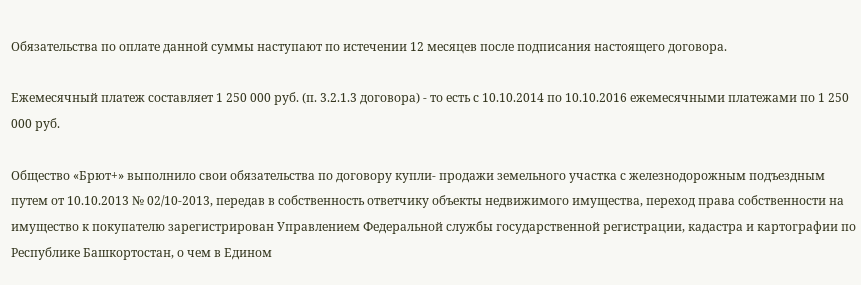Обязательства по оплате данной суммы наступают по истечении 12 месяцев после подписания настоящего договора.

Ежемесячный платеж составляет 1 250 000 руб. (п. 3.2.1.3 договора) - то есть с 10.10.2014 по 10.10.2016 ежемесячными платежами по 1 250 000 руб.

Общество «Брют+» выполнило свои обязательства по договору купли- продажи земельного участка с железнодорожным подъездным путем от 10.10.2013 № 02/10-2013, передав в собственность ответчику объекты недвижимого имущества, переход права собственности на имущество к покупателю зарегистрирован Управлением Федеральной службы государственной регистрации, кадастра и картографии по Республике Башкортостан, о чем в Едином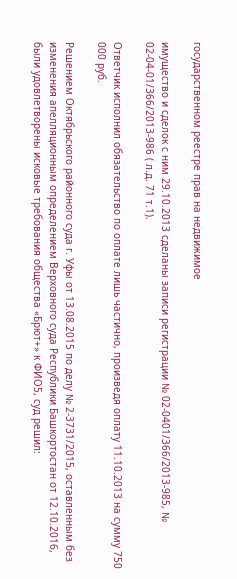государственном реестре прав на недвижимое

имущество и сделок с ним 29.10.2013 сделаны записи регистрации № 02-0401/366/2013-985, № 02-04-01/366/2013-986 ( л.д. 71 т.1).

Ответчик исполнил обязательство по оплате лишь частично, произведя оплату 11.10.2013 на сумму 750 000 руб.

Решением Октябрьского районного суда г. Уфы от 13.08.2015 по делу № 2-3731/2015, оставленным без изменения апелляционным определением Верховного суда Республики Башкортостан от 12.10.2016, были удовлетворены исковые требования общества «Брют+» к ФИО5, суд решил: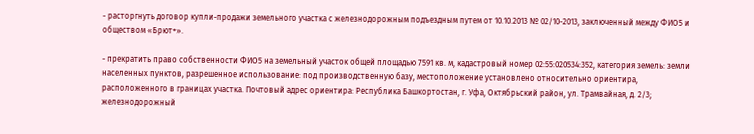- расторгнуть договор купли-продажи земельного участка с железнодорожным подъездным путем от 10.10.2013 № 02/10-2013, заключенный между ФИО5 и обществом «Брют+».

- прекратить право собственности ФИО5 на земельный участок общей площадью 7591 кв. м, кадастровый номер 02:55:020534:352, категория земель: земли населенных пунктов, разрешенное использование: под производственную базу, местоположение установлено относительно ориентира, расположенного в границах участка. Почтовый адрес ориентира: Республика Башкортостан, г. Уфа, Октябрьский район, ул. Трамвайная, д. 2/3; железнодорожный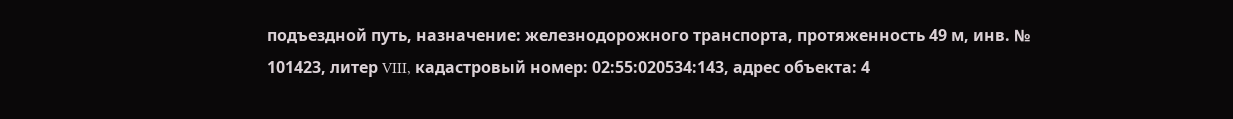подъездной путь, назначение: железнодорожного транспорта, протяженность 49 м, инв. № 101423, литер VIII, кадастровый номер: 02:55:020534:143, адрес объекта: 4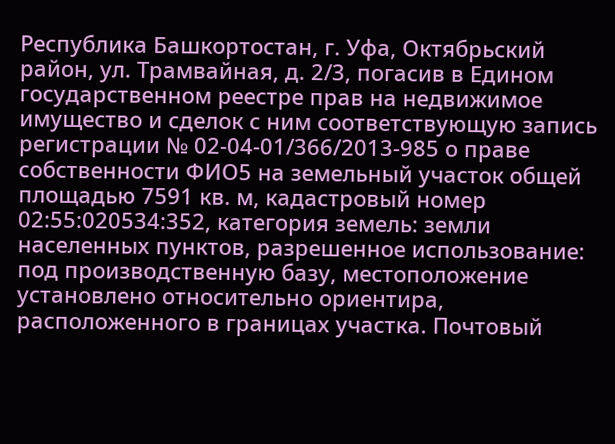Республика Башкортостан, г. Уфа, Октябрьский район, ул. Трамвайная, д. 2/3, погасив в Едином государственном реестре прав на недвижимое имущество и сделок с ним соответствующую запись регистрации № 02-04-01/366/2013-985 о праве собственности ФИО5 на земельный участок общей площадью 7591 кв. м, кадастровый номер 02:55:020534:352, категория земель: земли населенных пунктов, разрешенное использование: под производственную базу, местоположение установлено относительно ориентира, расположенного в границах участка. Почтовый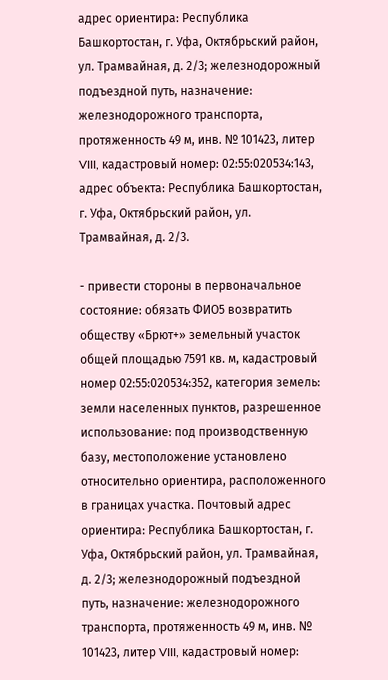адрес ориентира: Республика Башкортостан, г. Уфа, Октябрьский район, ул. Трамвайная, д. 2/3; железнодорожный подъездной путь, назначение: железнодорожного транспорта, протяженность 49 м, инв. № 101423, литер VIII, кадастровый номер: 02:55:020534:143, адрес объекта: Республика Башкортостан, г. Уфа, Октябрьский район, ул. Трамвайная, д. 2/3.

- привести стороны в первоначальное состояние: обязать ФИО5 возвратить обществу «Брют+» земельный участок общей площадью 7591 кв. м, кадастровый номер 02:55:020534:352, категория земель: земли населенных пунктов, разрешенное использование: под производственную базу, местоположение установлено относительно ориентира, расположенного в границах участка. Почтовый адрес ориентира: Республика Башкортостан, г. Уфа, Октябрьский район, ул. Трамвайная, д. 2/3; железнодорожный подъездной путь, назначение: железнодорожного транспорта, протяженность 49 м, инв. № 101423, литер VIII, кадастровый номер: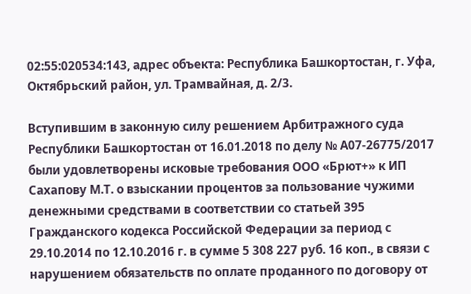02:55:020534:143, адрес объекта: Республика Башкортостан, г. Уфа, Октябрьский район, ул. Трамвайная, д. 2/3.

Вступившим в законную силу решением Арбитражного суда Республики Башкортостан от 16.01.2018 по делу № А07-26775/2017 были удовлетворены исковые требования ООО «Брют+» к ИП Сахапову М.Т. о взыскании процентов за пользование чужими денежными средствами в соответствии со статьей 395 Гражданского кодекса Российской Федерации за период с 29.10.2014 по 12.10.2016 г. в сумме 5 308 227 руб. 16 коп., в связи с нарушением обязательств по оплате проданного по договору от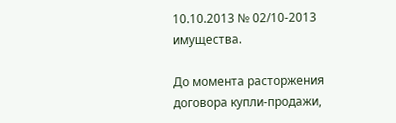10.10.2013 № 02/10-2013 имущества.

До момента расторжения договора купли-продажи,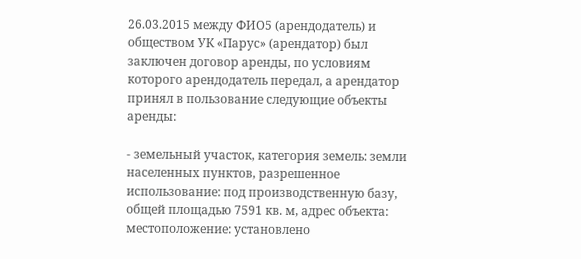26.03.2015 между ФИО5 (арендодатель) и обществом УК «Парус» (арендатор) был заключен договор аренды, по условиям которого арендодатель передал, а арендатор принял в пользование следующие объекты аренды:

- земельный участок, категория земель: земли населенных пунктов, разрешенное использование: под производственную базу, общей площадью 7591 кв. м, адрес объекта: местоположение: установлено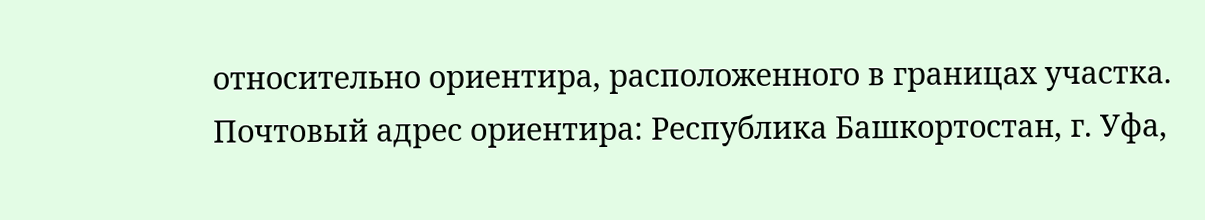относительно ориентира, расположенного в границах участка. Почтовый адрес ориентира: Республика Башкортостан, г. Уфа,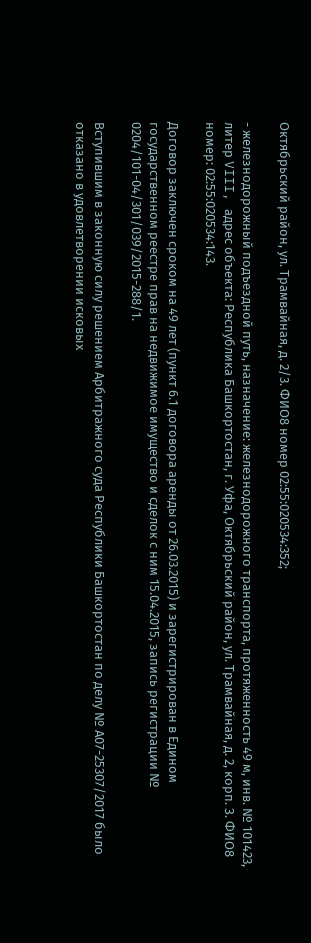Октябрьский район, ул. Трамвайная, д. 2/3. ФИО8 номер 02:55:020534:352;

- железнодорожный подъездной путь, назначение: железнодорожного транспорта, протяженность 49 м, инв. № 101423, литер VIII, адрес объекта: Республика Башкортостан, г. Уфа, Октябрьский район, ул. Трамвайная, д. 2, корп. З. ФИО8 номер: 02:55:020534:143.

Договор заключен сроком на 49 лет (пункт 6.1 договора аренды от 26.03.2015) и зарегистрирован в Едином государственном реестре прав на недвижимое имущество и сделок с ним 15.04.2015, запись регистрации № 0204/101-04/301/039/2015-288/1.

Вступившим в законную силу решением Арбитражного суда Республики Башкортостан по делу № А07-25307/2017 было отказано в удовлетворении исковых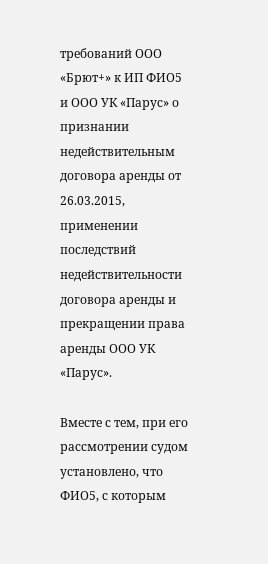требований ООО «Брют+» к ИП ФИО5 и ООО УК «Парус» о признании недействительным договора аренды от 26.03.2015, применении последствий недействительности договора аренды и прекращении права аренды ООО УК «Парус».

Вместе с тем, при его рассмотрении судом установлено, что ФИО5, с которым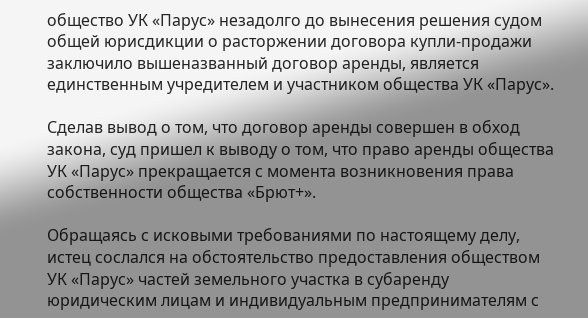общество УК «Парус» незадолго до вынесения решения судом общей юрисдикции о расторжении договора купли-продажи заключило вышеназванный договор аренды, является единственным учредителем и участником общества УК «Парус».

Сделав вывод о том, что договор аренды совершен в обход закона, суд пришел к выводу о том, что право аренды общества УК «Парус» прекращается с момента возникновения права собственности общества «Брют+».

Обращаясь с исковыми требованиями по настоящему делу, истец сослался на обстоятельство предоставления обществом УК «Парус» частей земельного участка в субаренду юридическим лицам и индивидуальным предпринимателям с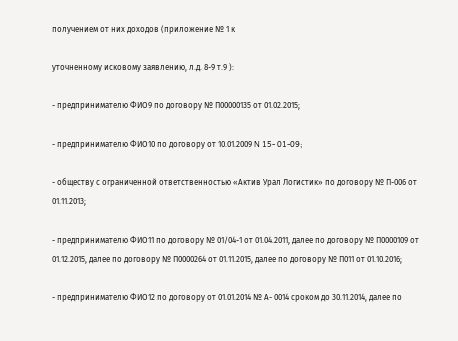получением от них доходов (приложение № 1 к

уточненному исковому заявлению, л.д. 8-9 т.9 ):

- предпринимателю ФИО9 по договору № П00000135 от 01.02.2015;

- предпринимателю ФИО10 по договору от 10.01.2009 N 15- 01-09;

- обществу с ограниченной ответственностью «Актив Урал Логистик» по договору № П-006 от 01.11.2013;

- предпринимателю ФИО11 по договору № 01/04-1 от 01.04.2011, далее по договору № П0000109 от 01.12.2015, далее по договору № П0000264 от 01.11.2015, далее по договору № П011 от 01.10.2016;

- предпринимателю ФИО12 по договору от 01.01.2014 № А- 0014 сроком до 30.11.2014, далее по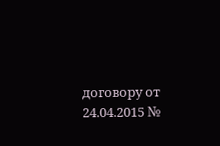договору от 24.04.2015 №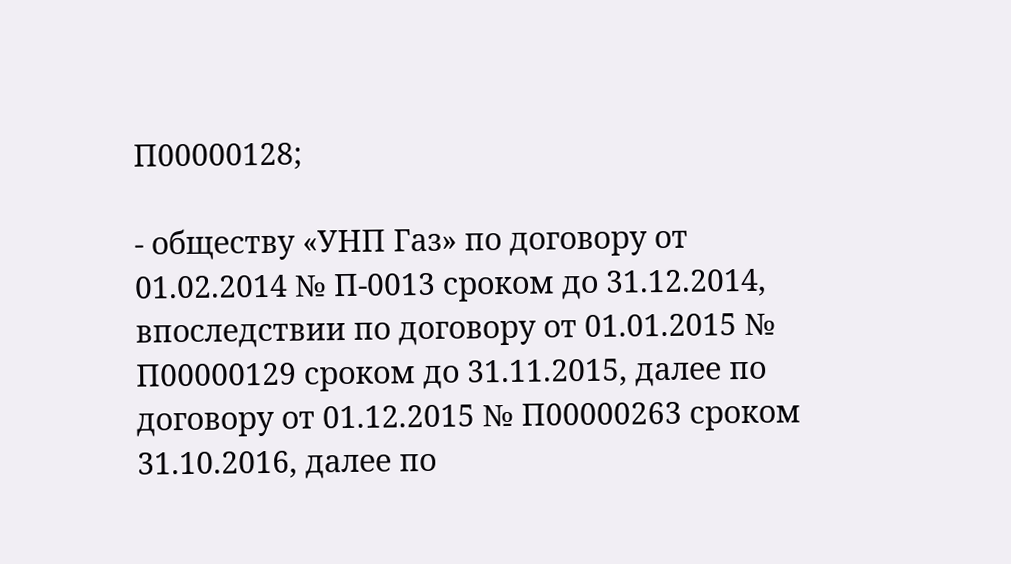П00000128;

- обществу «УНП Газ» по договору от 01.02.2014 № П-0013 сроком до 31.12.2014, впоследствии по договору от 01.01.2015 № П00000129 сроком до 31.11.2015, далее по договору от 01.12.2015 № П00000263 сроком 31.10.2016, далее по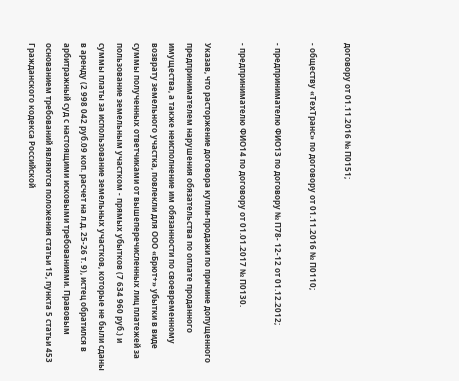договору от 01.11.2016 № П0151;

- обществу «ТехТранс» по договору от 01.11.2016 № П0110;

- предпринимателю ФИО13 по договору № П78- 12-12 от 01.12.2012;

- предпринимателю ФИО14 по договору от 01.01.2017 № П0130.

Указав, что расторжение договора купли-продажи по причине допущенного предпринимателем нарушения обязательства по оплате проданного имущества, а также неисполнение им обязанности по своевременному возврату земельного участка, повлекли для ООО «Брют+» убытки в виде суммы полученных ответчиками от вышеперечисленных лиц платежей за пользование земельным участком - прямых убытков (7 634 960 руб.) и суммы платы за использование земельных участков, которые не были сданы в аренду (2 998 042 руб.09 коп. расчет на л.д. 25-26 т. 9), истец обратился в арбитражный суд с настоящими исковыми требованиями. Правовым основанием требований являются положения статьи 15, пункта 5 статьи 453 Гражданского кодекса Российской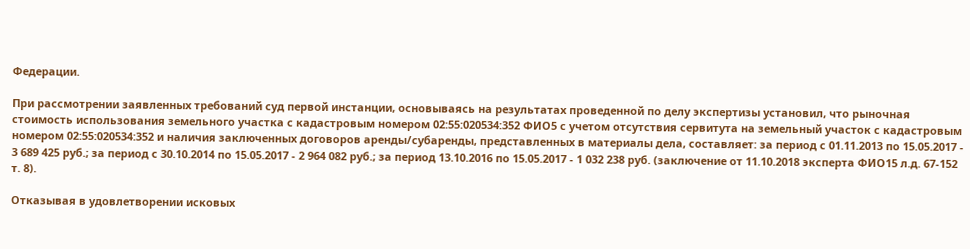Федерации.

При рассмотрении заявленных требований суд первой инстанции, основываясь на результатах проведенной по делу экспертизы установил, что рыночная стоимость использования земельного участка с кадастровым номером 02:55:020534:352 ФИО5 с учетом отсутствия сервитута на земельный участок с кадастровым номером 02:55:020534:352 и наличия заключенных договоров аренды/субаренды, представленных в материалы дела, составляет: за период с 01.11.2013 по 15.05.2017 - 3 689 425 руб.; за период с 30.10.2014 по 15.05.2017 - 2 964 082 руб.; за период 13.10.2016 по 15.05.2017 - 1 032 238 руб. (заключение от 11.10.2018 эксперта ФИО15 л.д. 67-152 т. 8).

Отказывая в удовлетворении исковых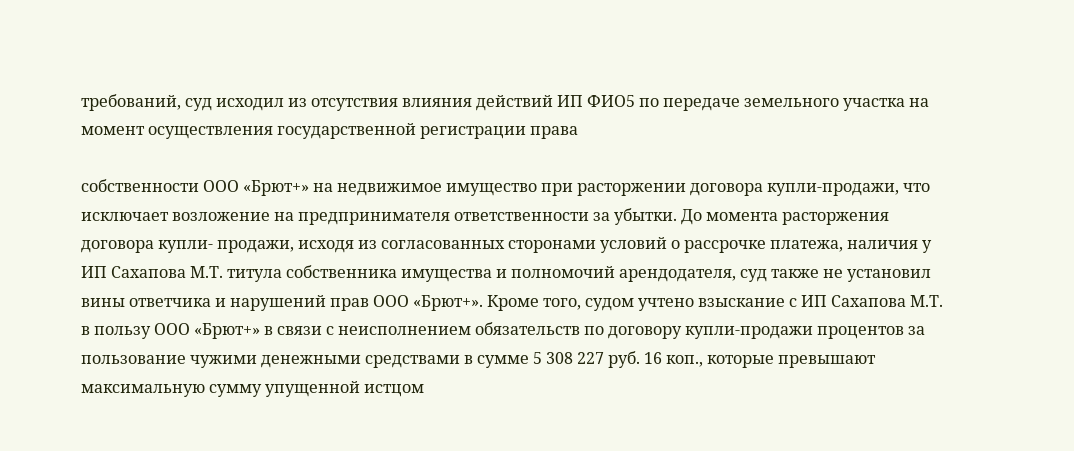требований, суд исходил из отсутствия влияния действий ИП ФИО5 по передаче земельного участка на момент осуществления государственной регистрации права

собственности ООО «Брют+» на недвижимое имущество при расторжении договора купли-продажи, что исключает возложение на предпринимателя ответственности за убытки. До момента расторжения договора купли- продажи, исходя из согласованных сторонами условий о рассрочке платежа, наличия у ИП Сахапова М.Т. титула собственника имущества и полномочий арендодателя, суд также не установил вины ответчика и нарушений прав ООО «Брют+». Кроме того, судом учтено взыскание с ИП Сахапова М.Т. в пользу ООО «Брют+» в связи с неисполнением обязательств по договору купли-продажи процентов за пользование чужими денежными средствами в сумме 5 308 227 руб. 16 коп., которые превышают максимальную сумму упущенной истцом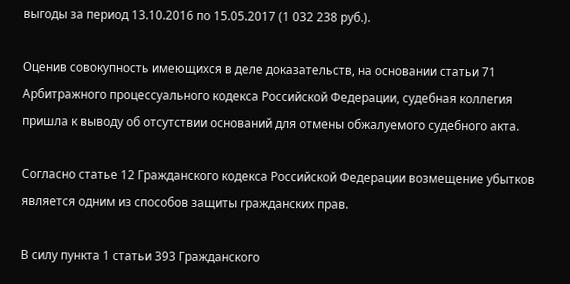выгоды за период 13.10.2016 по 15.05.2017 (1 032 238 руб.).

Оценив совокупность имеющихся в деле доказательств, на основании статьи 71 Арбитражного процессуального кодекса Российской Федерации, судебная коллегия пришла к выводу об отсутствии оснований для отмены обжалуемого судебного акта.

Согласно статье 12 Гражданского кодекса Российской Федерации возмещение убытков является одним из способов защиты гражданских прав.

В силу пункта 1 статьи 393 Гражданского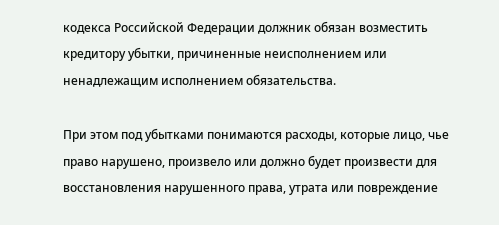кодекса Российской Федерации должник обязан возместить кредитору убытки, причиненные неисполнением или ненадлежащим исполнением обязательства.

При этом под убытками понимаются расходы, которые лицо, чье право нарушено, произвело или должно будет произвести для восстановления нарушенного права, утрата или повреждение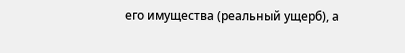его имущества (реальный ущерб), а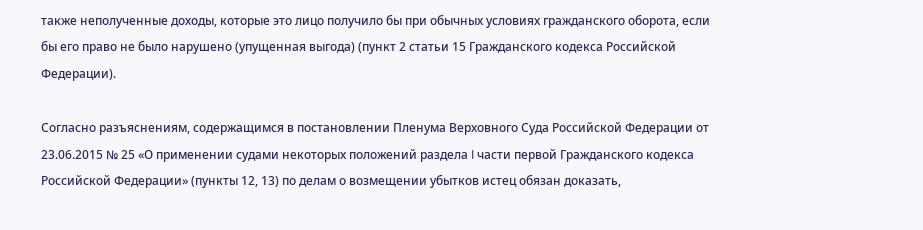также неполученные доходы, которые это лицо получило бы при обычных условиях гражданского оборота, если бы его право не было нарушено (упущенная выгода) (пункт 2 статьи 15 Гражданского кодекса Российской Федерации).

Согласно разъяснениям, содержащимся в постановлении Пленума Верховного Суда Российской Федерации от 23.06.2015 № 25 «О применении судами некоторых положений раздела I части первой Гражданского кодекса Российской Федерации» (пункты 12, 13) по делам о возмещении убытков истец обязан доказать,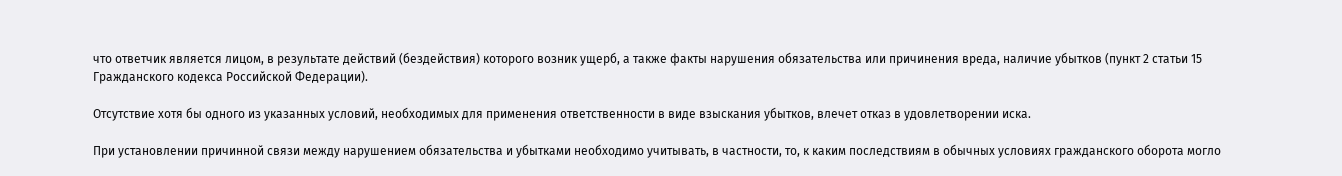что ответчик является лицом, в результате действий (бездействия) которого возник ущерб, а также факты нарушения обязательства или причинения вреда, наличие убытков (пункт 2 статьи 15 Гражданского кодекса Российской Федерации).

Отсутствие хотя бы одного из указанных условий, необходимых для применения ответственности в виде взыскания убытков, влечет отказ в удовлетворении иска.

При установлении причинной связи между нарушением обязательства и убытками необходимо учитывать, в частности, то, к каким последствиям в обычных условиях гражданского оборота могло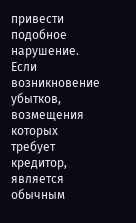привести подобное нарушение. Если возникновение убытков, возмещения которых требует кредитор, является обычным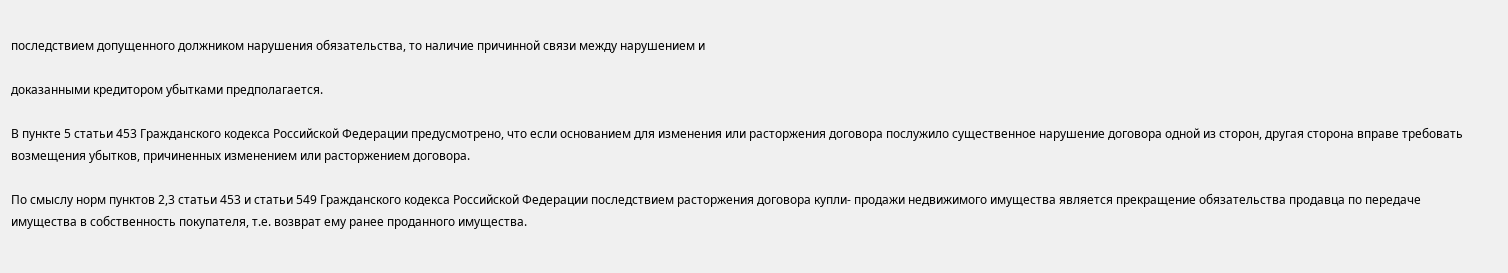последствием допущенного должником нарушения обязательства, то наличие причинной связи между нарушением и

доказанными кредитором убытками предполагается.

В пункте 5 статьи 453 Гражданского кодекса Российской Федерации предусмотрено, что если основанием для изменения или расторжения договора послужило существенное нарушение договора одной из сторон, другая сторона вправе требовать возмещения убытков, причиненных изменением или расторжением договора.

По смыслу норм пунктов 2,3 статьи 453 и статьи 549 Гражданского кодекса Российской Федерации последствием расторжения договора купли- продажи недвижимого имущества является прекращение обязательства продавца по передаче имущества в собственность покупателя, т.е. возврат ему ранее проданного имущества.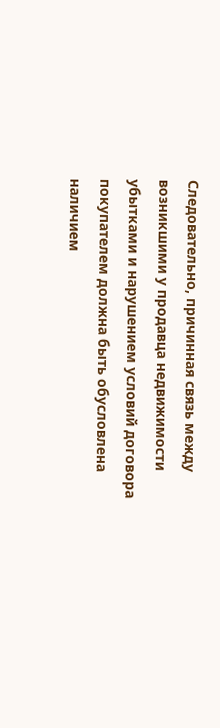Следовательно, причинная связь между возникшими у продавца недвижимости убытками и нарушением условий договора покупателем должна быть обусловлена наличием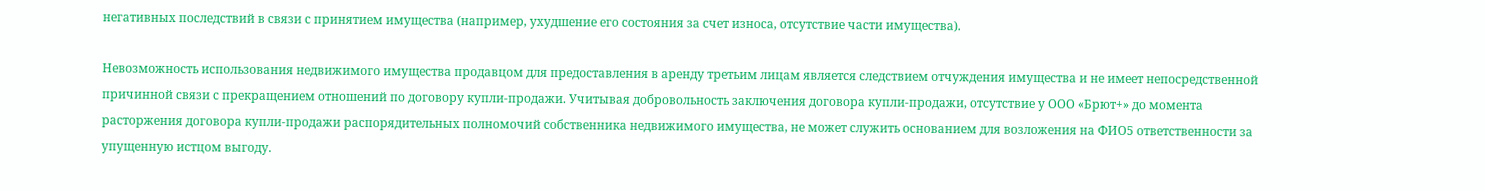негативных последствий в связи с принятием имущества (например, ухудшение его состояния за счет износа, отсутствие части имущества).

Невозможность использования недвижимого имущества продавцом для предоставления в аренду третьим лицам является следствием отчуждения имущества и не имеет непосредственной причинной связи с прекращением отношений по договору купли-продажи. Учитывая добровольность заключения договора купли-продажи, отсутствие у ООО «Брют+» до момента расторжения договора купли-продажи распорядительных полномочий собственника недвижимого имущества, не может служить основанием для возложения на ФИО5 ответственности за упущенную истцом выгоду.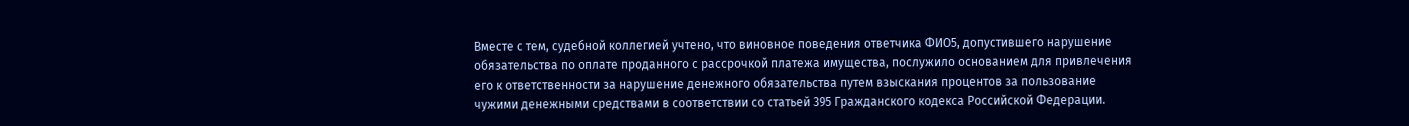Вместе с тем, судебной коллегией учтено, что виновное поведения ответчика ФИО5, допустившего нарушение обязательства по оплате проданного с рассрочкой платежа имущества, послужило основанием для привлечения его к ответственности за нарушение денежного обязательства путем взыскания процентов за пользование чужими денежными средствами в соответствии со статьей 395 Гражданского кодекса Российской Федерации.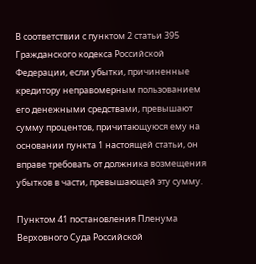В соответствии с пунктом 2 статьи 395 Гражданского кодекса Российской Федерации, если убытки, причиненные кредитору неправомерным пользованием его денежными средствами, превышают сумму процентов, причитающуюся ему на основании пункта 1 настоящей статьи, он вправе требовать от должника возмещения убытков в части, превышающей эту сумму.

Пунктом 41 постановления Пленума Верховного Суда Российской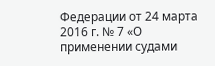Федерации от 24 марта 2016 г. № 7 «О применении судами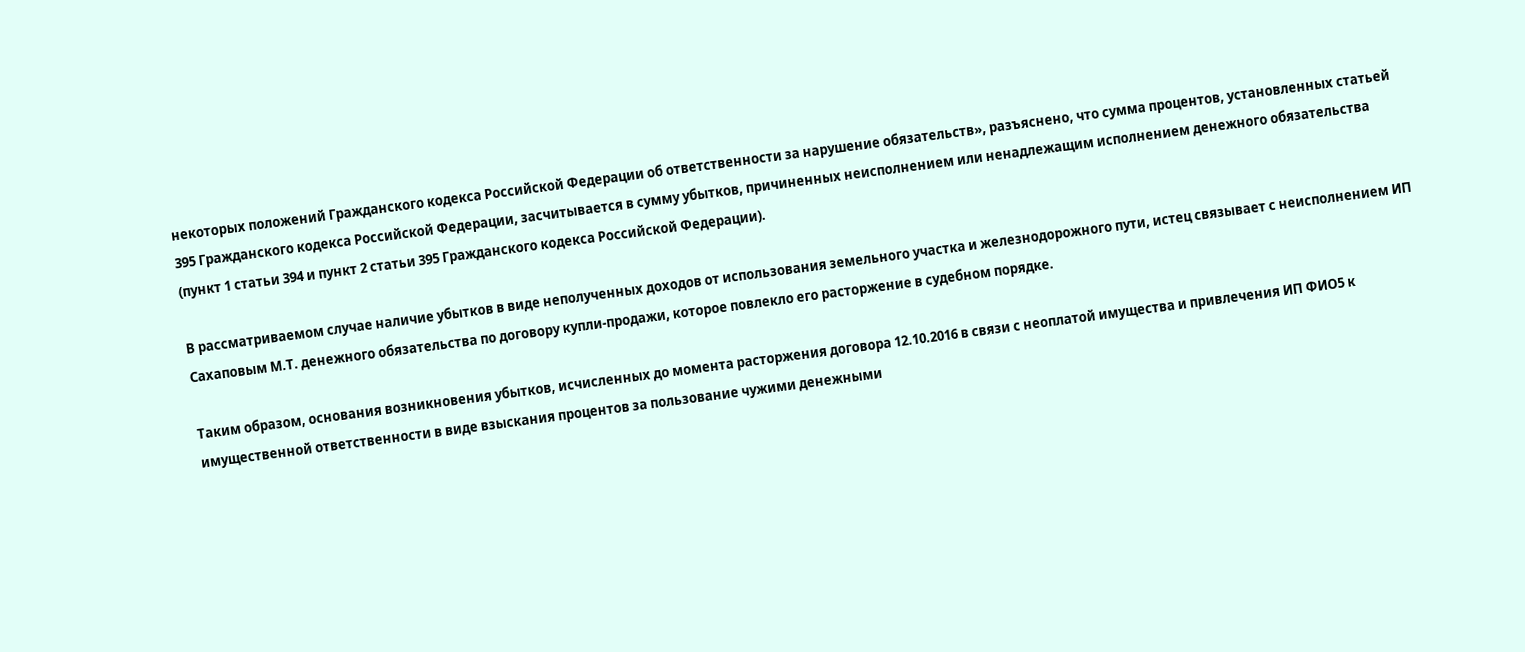некоторых положений Гражданского кодекса Российской Федерации об ответственности за нарушение обязательств», разъяснено, что сумма процентов, установленных статьей 395 Гражданского кодекса Российской Федерации, засчитывается в сумму убытков, причиненных неисполнением или ненадлежащим исполнением денежного обязательства (пункт 1 статьи 394 и пункт 2 статьи 395 Гражданского кодекса Российской Федерации).

В рассматриваемом случае наличие убытков в виде неполученных доходов от использования земельного участка и железнодорожного пути, истец связывает с неисполнением ИП Сахаповым М.Т. денежного обязательства по договору купли-продажи, которое повлекло его расторжение в судебном порядке.

Таким образом, основания возникновения убытков, исчисленных до момента расторжения договора 12.10.2016 в связи с неоплатой имущества и привлечения ИП ФИО5 к имущественной ответственности в виде взыскания процентов за пользование чужими денежными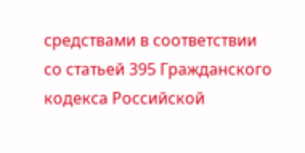средствами в соответствии со статьей 395 Гражданского кодекса Российской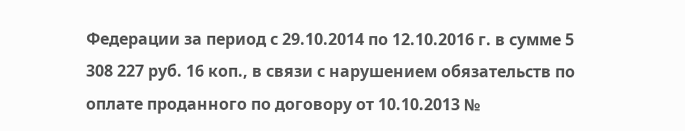Федерации за период с 29.10.2014 по 12.10.2016 г. в сумме 5 308 227 руб. 16 коп., в связи с нарушением обязательств по оплате проданного по договору от 10.10.2013 №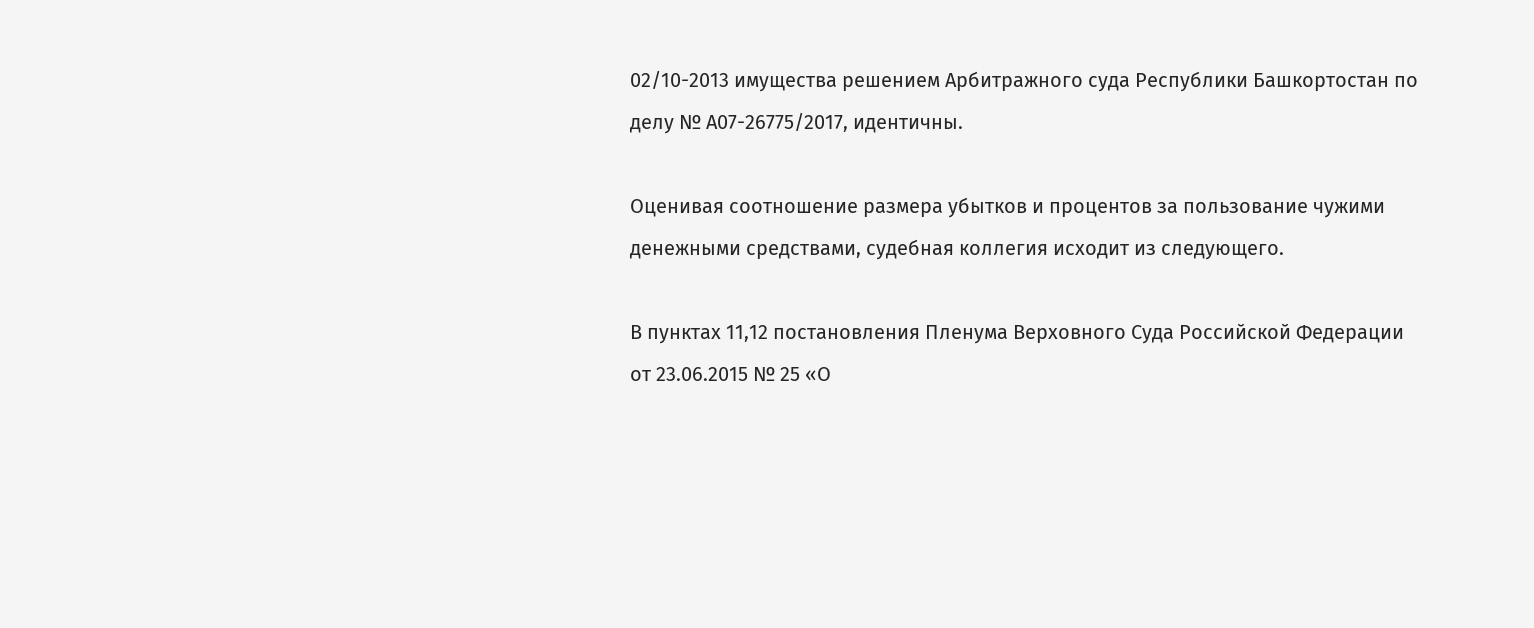02/10-2013 имущества решением Арбитражного суда Республики Башкортостан по делу № А07-26775/2017, идентичны.

Оценивая соотношение размера убытков и процентов за пользование чужими денежными средствами, судебная коллегия исходит из следующего.

В пунктах 11,12 постановления Пленума Верховного Суда Российской Федерации от 23.06.2015 № 25 «О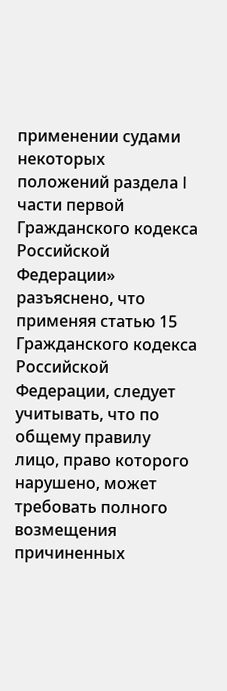применении судами некоторых положений раздела I части первой Гражданского кодекса Российской Федерации» разъяснено, что применяя статью 15 Гражданского кодекса Российской Федерации, следует учитывать, что по общему правилу лицо, право которого нарушено, может требовать полного возмещения причиненных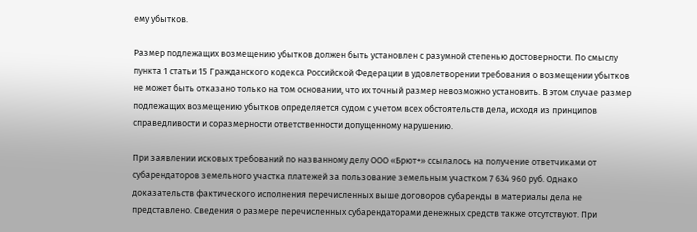ему убытков.

Размер подлежащих возмещению убытков должен быть установлен с разумной степенью достоверности. По смыслу пункта 1 статьи 15 Гражданского кодекса Российской Федерации в удовлетворении требования о возмещении убытков не может быть отказано только на том основании, что их точный размер невозможно установить. В этом случае размер подлежащих возмещению убытков определяется судом с учетом всех обстоятельств дела, исходя из принципов справедливости и соразмерности ответственности допущенному нарушению.

При заявлении исковых требований по названному делу ООО «Брют+» ссылалось на получение ответчиками от субарендаторов земельного участка платежей за пользование земельным участком 7 634 960 руб. Однако доказательств фактического исполнения перечисленных выше договоров субаренды в материалы дела не представлено. Сведения о размере перечисленных субарендаторами денежных средств также отсутствуют. При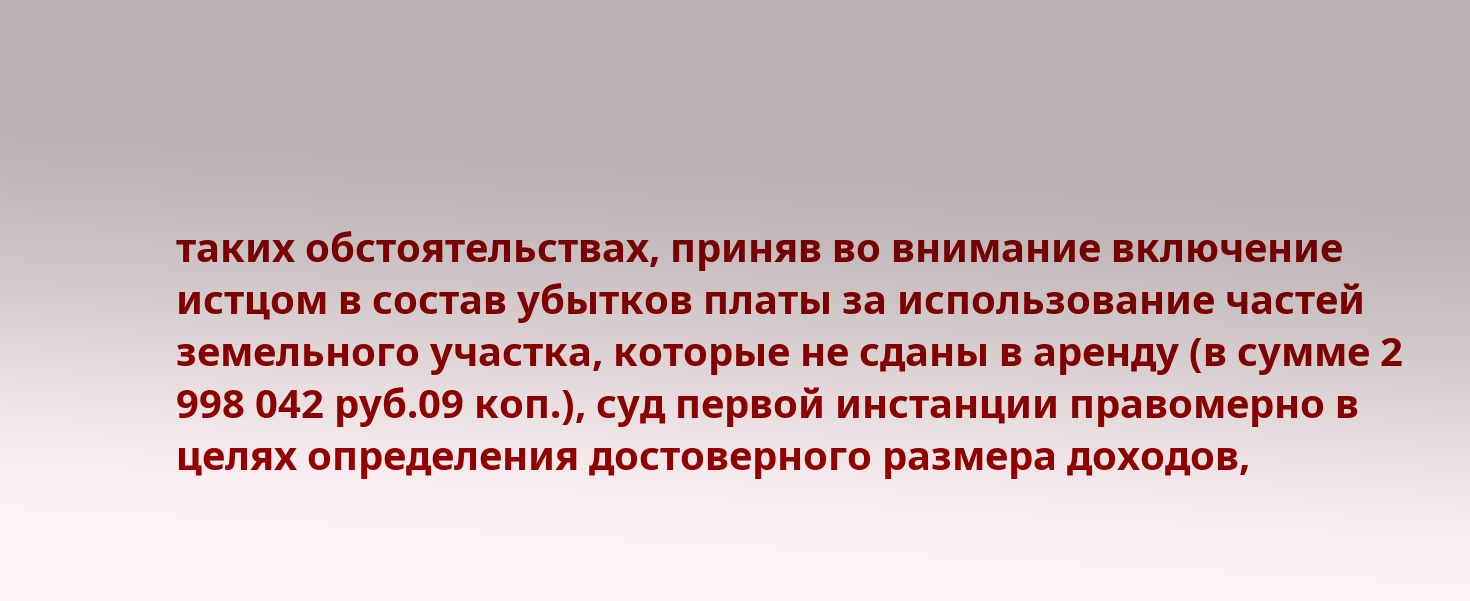таких обстоятельствах, приняв во внимание включение истцом в состав убытков платы за использование частей земельного участка, которые не сданы в аренду (в сумме 2 998 042 руб.09 коп.), суд первой инстанции правомерно в целях определения достоверного размера доходов,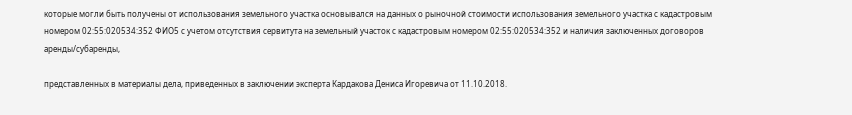которые могли быть получены от использования земельного участка основывался на данных о рыночной стоимости использования земельного участка с кадастровым номером 02:55:020534:352 ФИО5 с учетом отсутствия сервитута на земельный участок с кадастровым номером 02:55:020534:352 и наличия заключенных договоров аренды/субаренды,

представленных в материалы дела, приведенных в заключении эксперта Кардакова Дениса Игоревича от 11.10.2018.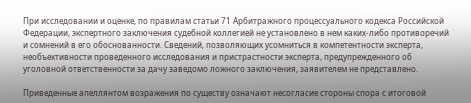При исследовании и оценке, по правилам статьи 71 Арбитражного процессуального кодекса Российской Федерации, экспертного заключения судебной коллегией не установлено в нем каких-либо противоречий и сомнений в его обоснованности. Сведений, позволяющих усомниться в компетентности эксперта, необъективности проведенного исследования и пристрастности эксперта, предупрежденного об уголовной ответственности за дачу заведомо ложного заключения, заявителем не представлено.

Приведенные апеллянтом возражения по существу означают несогласие стороны спора с итоговой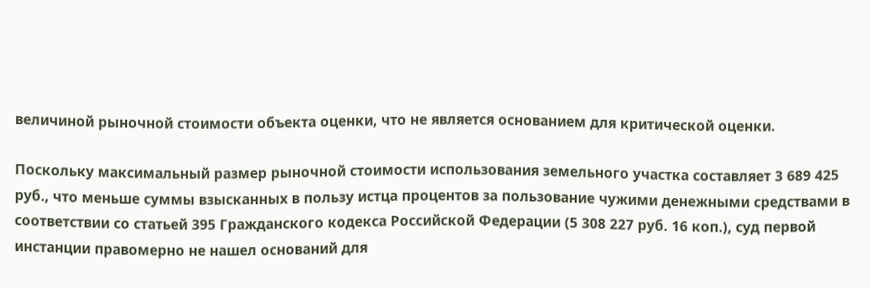величиной рыночной стоимости объекта оценки, что не является основанием для критической оценки.

Поскольку максимальный размер рыночной стоимости использования земельного участка составляет 3 689 425 руб., что меньше суммы взысканных в пользу истца процентов за пользование чужими денежными средствами в соответствии со статьей 395 Гражданского кодекса Российской Федерации (5 308 227 руб. 16 коп.), суд первой инстанции правомерно не нашел оснований для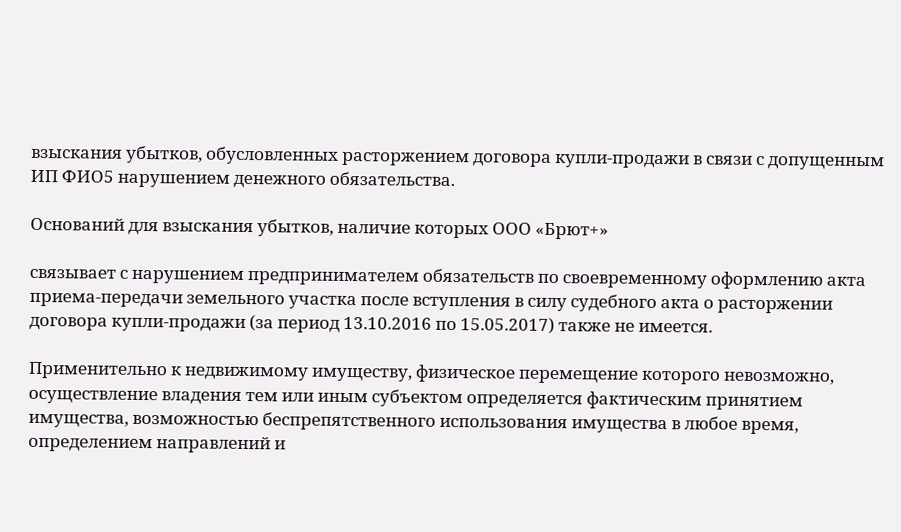взыскания убытков, обусловленных расторжением договора купли-продажи в связи с допущенным ИП ФИО5 нарушением денежного обязательства.

Оснований для взыскания убытков, наличие которых ООО «Брют+»

связывает с нарушением предпринимателем обязательств по своевременному оформлению акта приема-передачи земельного участка после вступления в силу судебного акта о расторжении договора купли-продажи (за период 13.10.2016 по 15.05.2017) также не имеется.

Применительно к недвижимому имуществу, физическое перемещение которого невозможно, осуществление владения тем или иным субъектом определяется фактическим принятием имущества, возможностью беспрепятственного использования имущества в любое время, определением направлений и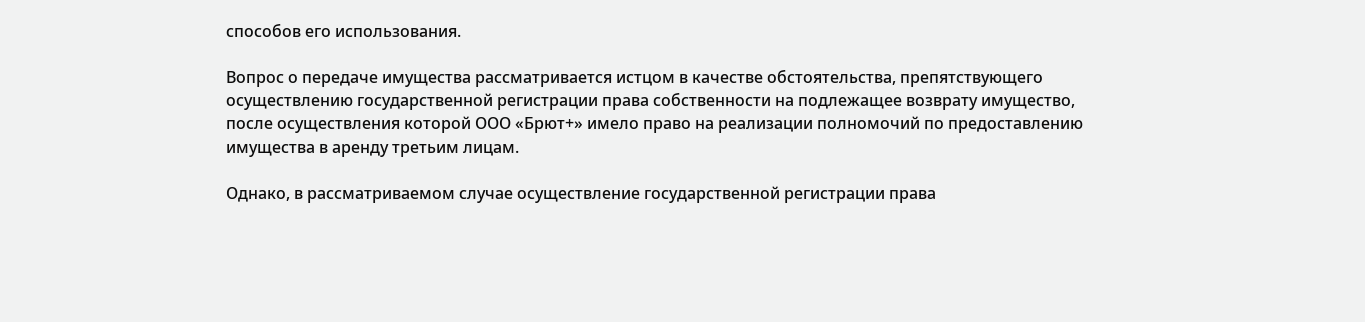способов его использования.

Вопрос о передаче имущества рассматривается истцом в качестве обстоятельства, препятствующего осуществлению государственной регистрации права собственности на подлежащее возврату имущество, после осуществления которой ООО «Брют+» имело право на реализации полномочий по предоставлению имущества в аренду третьим лицам.

Однако, в рассматриваемом случае осуществление государственной регистрации права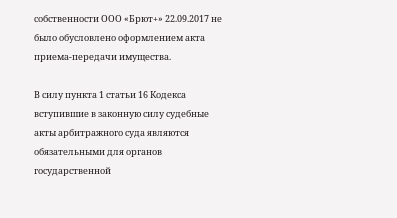собственности ООО «Брют+» 22.09.2017 не было обусловлено оформлением акта приема-передачи имущества.

В силу пункта 1 статьи 16 Кодекса вступившие в законную силу судебные акты арбитражного суда являются обязательными для органов государственной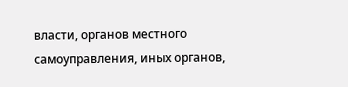власти, органов местного самоуправления, иных органов,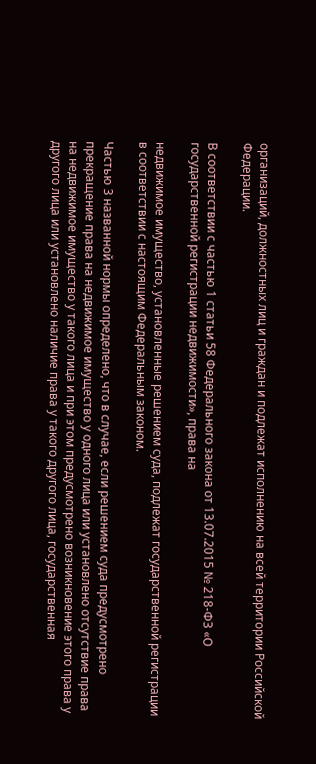организаций, должностных лиц и граждан и подлежат исполнению на всей территории Российской Федерации.

В соответствии с частью 1 статьи 58 Федерального закона от 13.07.2015 № 218-ФЗ «О государственной регистрации недвижимости», права на

недвижимое имущество, установленные решением суда, подлежат государственной регистрации в соответствии с настоящим Федеральным законом.

Частью 3 названной нормы определено, что в случае, если решением суда предусмотрено прекращение права на недвижимое имущество у одного лица или установлено отсутствие права на недвижимое имущество у такого лица и при этом предусмотрено возникновение этого права у другого лица или установлено наличие права у такого другого лица, государственная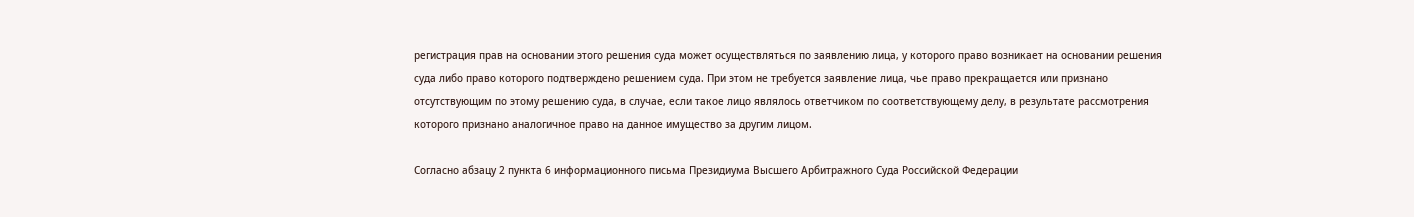регистрация прав на основании этого решения суда может осуществляться по заявлению лица, у которого право возникает на основании решения суда либо право которого подтверждено решением суда. При этом не требуется заявление лица, чье право прекращается или признано отсутствующим по этому решению суда, в случае, если такое лицо являлось ответчиком по соответствующему делу, в результате рассмотрения которого признано аналогичное право на данное имущество за другим лицом.

Согласно абзацу 2 пункта 6 информационного письма Президиума Высшего Арбитражного Суда Российской Федерации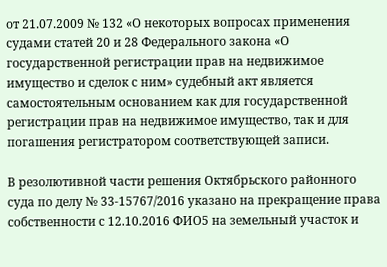от 21.07.2009 № 132 «О некоторых вопросах применения судами статей 20 и 28 Федерального закона «О государственной регистрации прав на недвижимое имущество и сделок с ним» судебный акт является самостоятельным основанием как для государственной регистрации прав на недвижимое имущество, так и для погашения регистратором соответствующей записи.

В резолютивной части решения Октябрьского районного суда по делу № 33-15767/2016 указано на прекращение права собственности с 12.10.2016 ФИО5 на земельный участок и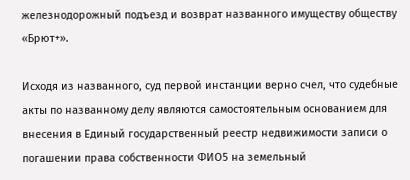железнодорожный подъезд и возврат названного имуществу обществу «Брют+».

Исходя из названного, суд первой инстанции верно счел, что судебные акты по названному делу являются самостоятельным основанием для внесения в Единый государственный реестр недвижимости записи о погашении права собственности ФИО5 на земельный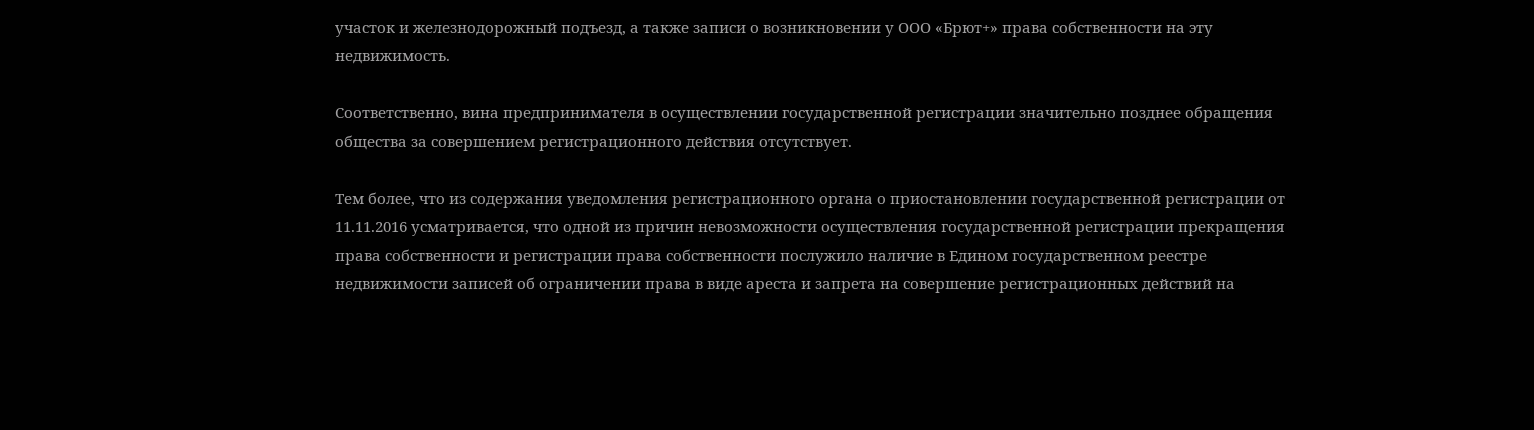участок и железнодорожный подъезд, а также записи о возникновении у ООО «Брют+» права собственности на эту недвижимость.

Соответственно, вина предпринимателя в осуществлении государственной регистрации значительно позднее обращения общества за совершением регистрационного действия отсутствует.

Тем более, что из содержания уведомления регистрационного органа о приостановлении государственной регистрации от 11.11.2016 усматривается, что одной из причин невозможности осуществления государственной регистрации прекращения права собственности и регистрации права собственности послужило наличие в Едином государственном реестре недвижимости записей об ограничении права в виде ареста и запрета на совершение регистрационных действий на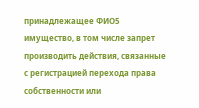принадлежащее ФИО5 имущество, в том числе запрет производить действия, связанные с регистрацией перехода права собственности или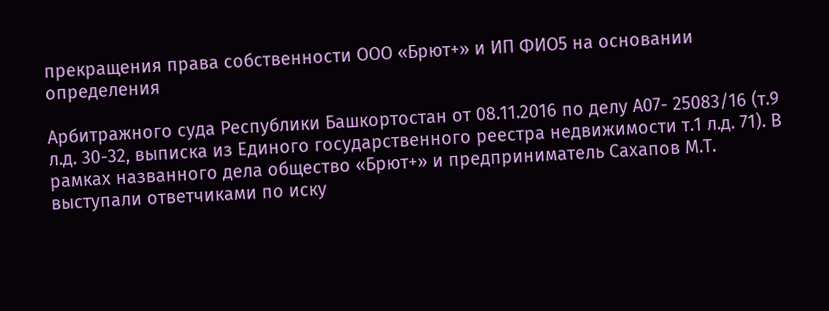прекращения права собственности ООО «Брют+» и ИП ФИО5 на основании определения

Арбитражного суда Республики Башкортостан от 08.11.2016 по делу А07- 25083/16 (т.9 л.д. 30-32, выписка из Единого государственного реестра недвижимости т.1 л.д. 71). В рамках названного дела общество «Брют+» и предприниматель Сахапов М.Т. выступали ответчиками по иску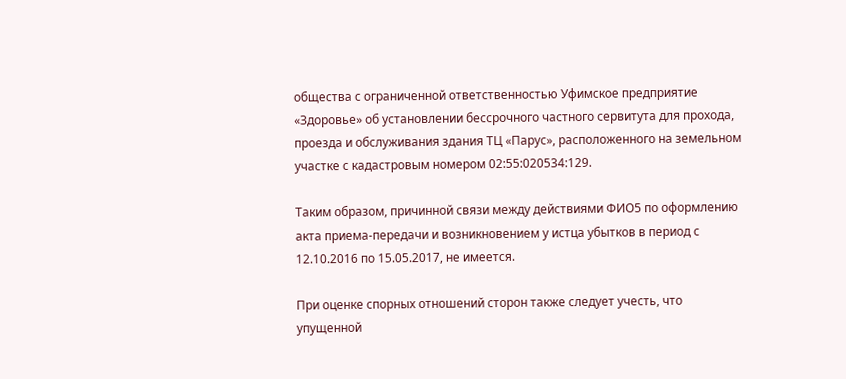общества с ограниченной ответственностью Уфимское предприятие «Здоровье» об установлении бессрочного частного сервитута для прохода, проезда и обслуживания здания ТЦ «Парус», расположенного на земельном участке с кадастровым номером 02:55:020534:129.

Таким образом, причинной связи между действиями ФИО5 по оформлению акта приема-передачи и возникновением у истца убытков в период с 12.10.2016 по 15.05.2017, не имеется.

При оценке спорных отношений сторон также следует учесть, что упущенной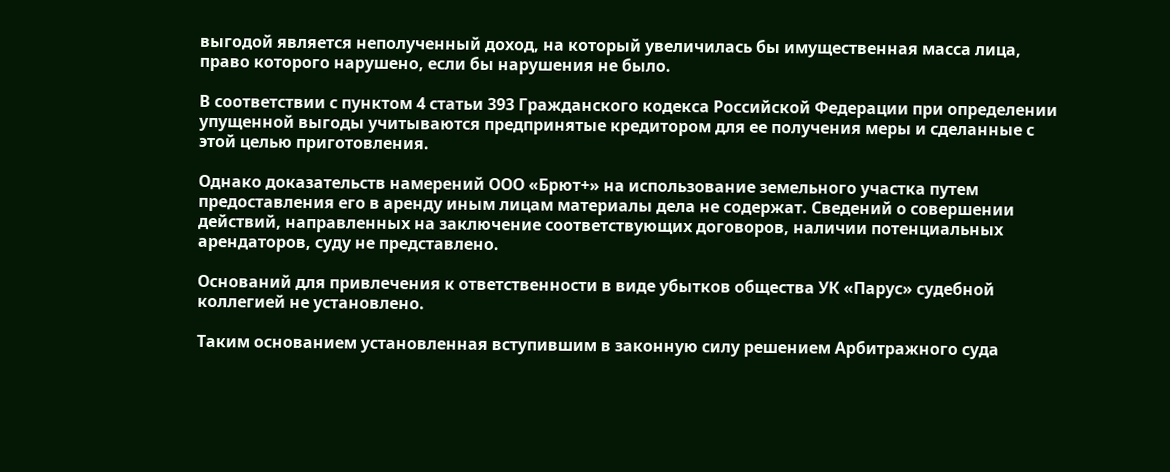выгодой является неполученный доход, на который увеличилась бы имущественная масса лица, право которого нарушено, если бы нарушения не было.

В соответствии с пунктом 4 статьи 393 Гражданского кодекса Российской Федерации при определении упущенной выгоды учитываются предпринятые кредитором для ее получения меры и сделанные с этой целью приготовления.

Однако доказательств намерений ООО «Брют+» на использование земельного участка путем предоставления его в аренду иным лицам материалы дела не содержат. Сведений о совершении действий, направленных на заключение соответствующих договоров, наличии потенциальных арендаторов, суду не представлено.

Оснований для привлечения к ответственности в виде убытков общества УК «Парус» судебной коллегией не установлено.

Таким основанием установленная вступившим в законную силу решением Арбитражного суда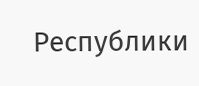Республики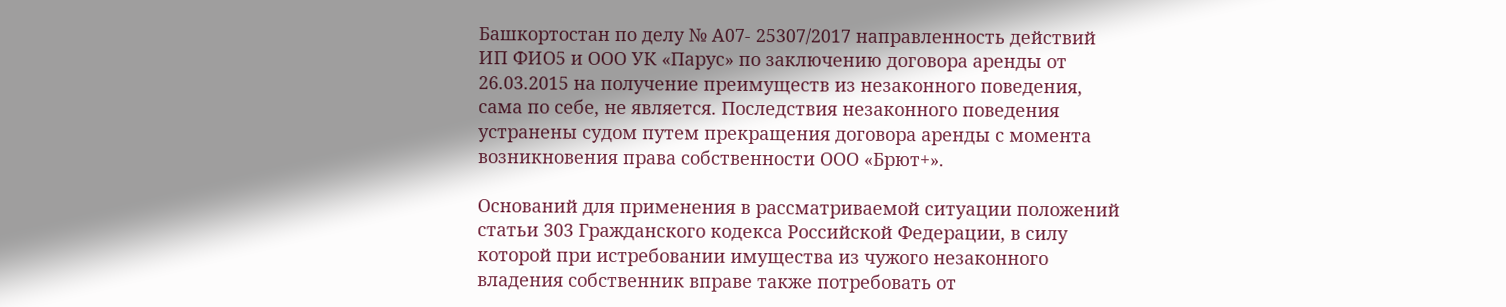Башкортостан по делу № А07- 25307/2017 направленность действий ИП ФИО5 и ООО УК «Парус» по заключению договора аренды от 26.03.2015 на получение преимуществ из незаконного поведения, сама по себе, не является. Последствия незаконного поведения устранены судом путем прекращения договора аренды с момента возникновения права собственности ООО «Брют+».

Оснований для применения в рассматриваемой ситуации положений статьи 303 Гражданского кодекса Российской Федерации, в силу которой при истребовании имущества из чужого незаконного владения собственник вправе также потребовать от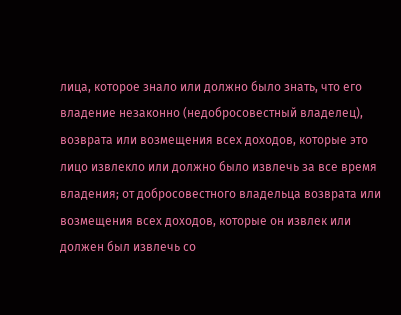лица, которое знало или должно было знать, что его владение незаконно (недобросовестный владелец), возврата или возмещения всех доходов, которые это лицо извлекло или должно было извлечь за все время владения; от добросовестного владельца возврата или возмещения всех доходов, которые он извлек или должен был извлечь со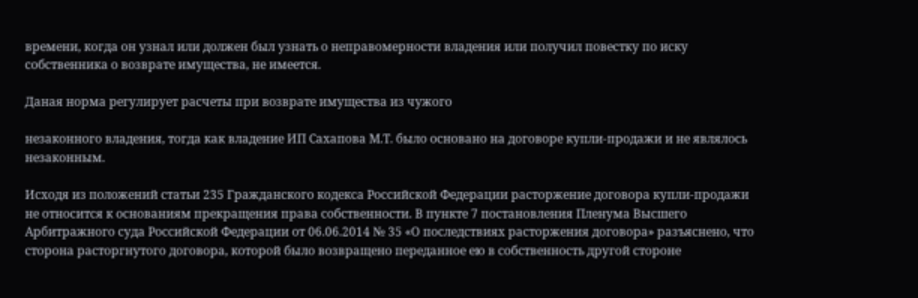времени, когда он узнал или должен был узнать о неправомерности владения или получил повестку по иску собственника о возврате имущества, не имеется.

Даная норма регулирует расчеты при возврате имущества из чужого

незаконного владения, тогда как владение ИП Сахапова М.Т. было основано на договоре купли-продажи и не являлось незаконным.

Исходя из положений статьи 235 Гражданского кодекса Российской Федерации расторжение договора купли-продажи не относится к основаниям прекращения права собственности. В пункте 7 постановления Пленума Высшего Арбитражного суда Российской Федерации от 06.06.2014 № 35 «О последствиях расторжения договора» разъяснено, что сторона расторгнутого договора, которой было возвращено переданное ею в собственность другой стороне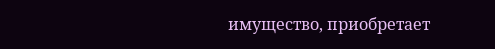имущество, приобретает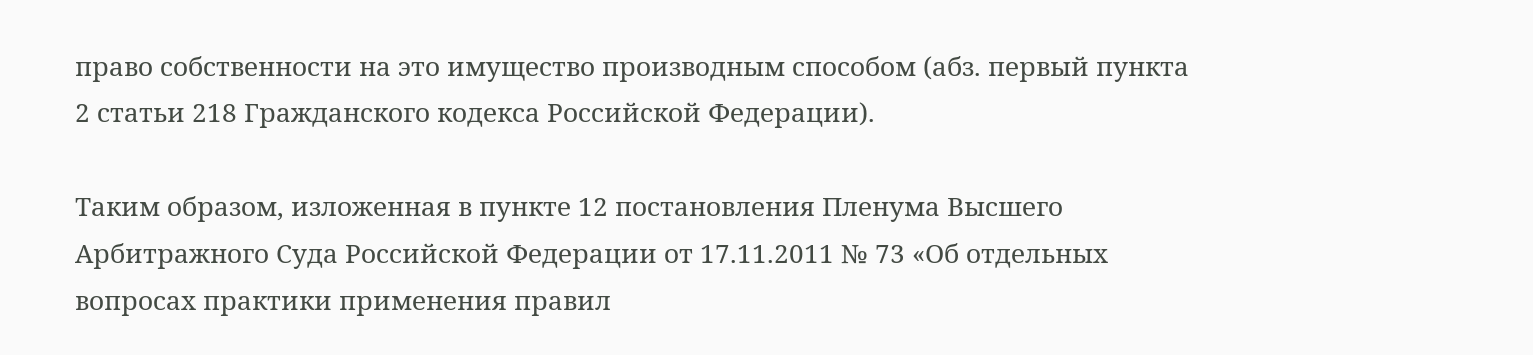право собственности на это имущество производным способом (абз. первый пункта 2 статьи 218 Гражданского кодекса Российской Федерации).

Таким образом, изложенная в пункте 12 постановления Пленума Высшего Арбитражного Суда Российской Федерации от 17.11.2011 № 73 «Об отдельных вопросах практики применения правил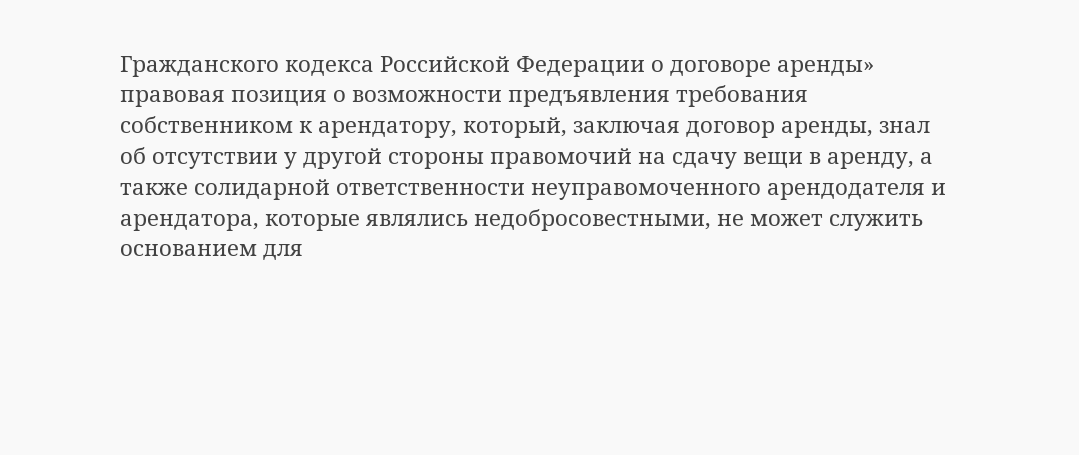Гражданского кодекса Российской Федерации о договоре аренды» правовая позиция о возможности предъявления требования собственником к арендатору, который, заключая договор аренды, знал об отсутствии у другой стороны правомочий на сдачу вещи в аренду, а также солидарной ответственности неуправомоченного арендодателя и арендатора, которые являлись недобросовестными, не может служить основанием для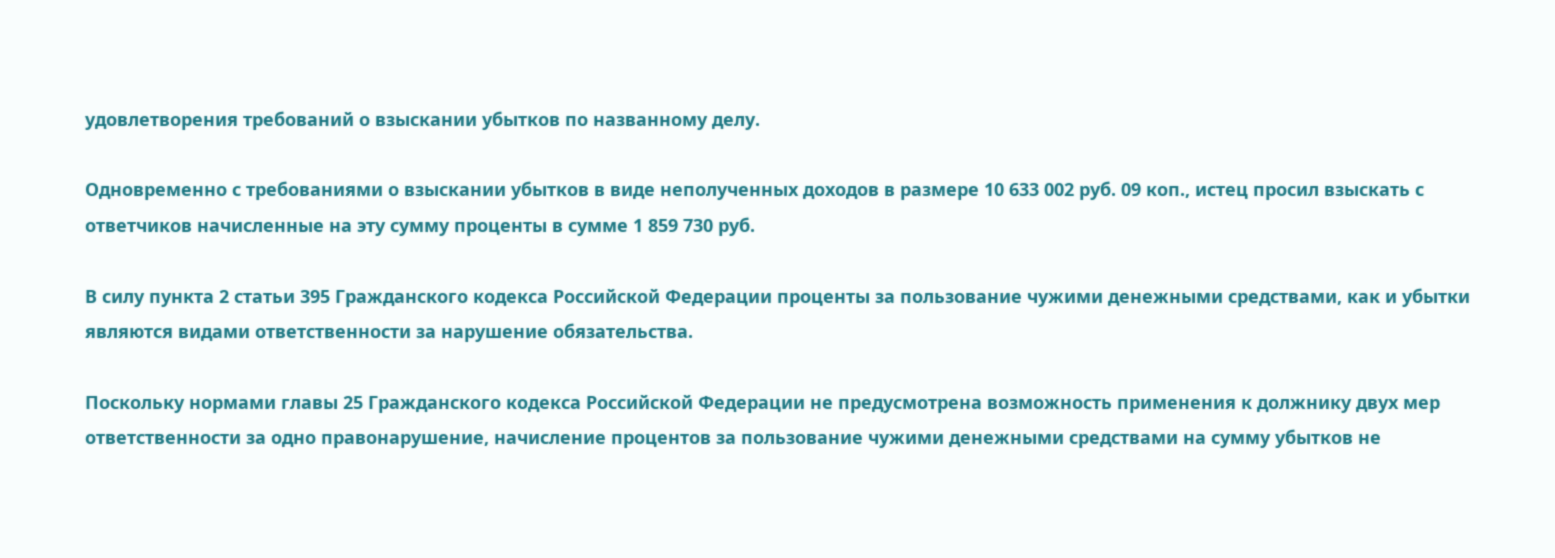удовлетворения требований о взыскании убытков по названному делу.

Одновременно с требованиями о взыскании убытков в виде неполученных доходов в размере 10 633 002 руб. 09 коп., истец просил взыскать с ответчиков начисленные на эту сумму проценты в сумме 1 859 730 руб.

В силу пункта 2 статьи 395 Гражданского кодекса Российской Федерации проценты за пользование чужими денежными средствами, как и убытки являются видами ответственности за нарушение обязательства.

Поскольку нормами главы 25 Гражданского кодекса Российской Федерации не предусмотрена возможность применения к должнику двух мер ответственности за одно правонарушение, начисление процентов за пользование чужими денежными средствами на сумму убытков не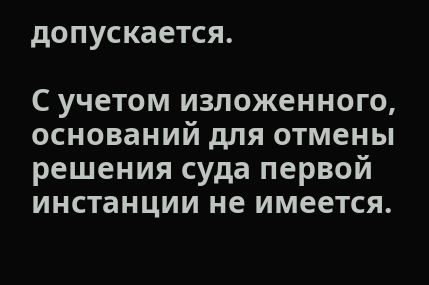допускается.

С учетом изложенного, оснований для отмены решения суда первой инстанции не имеется.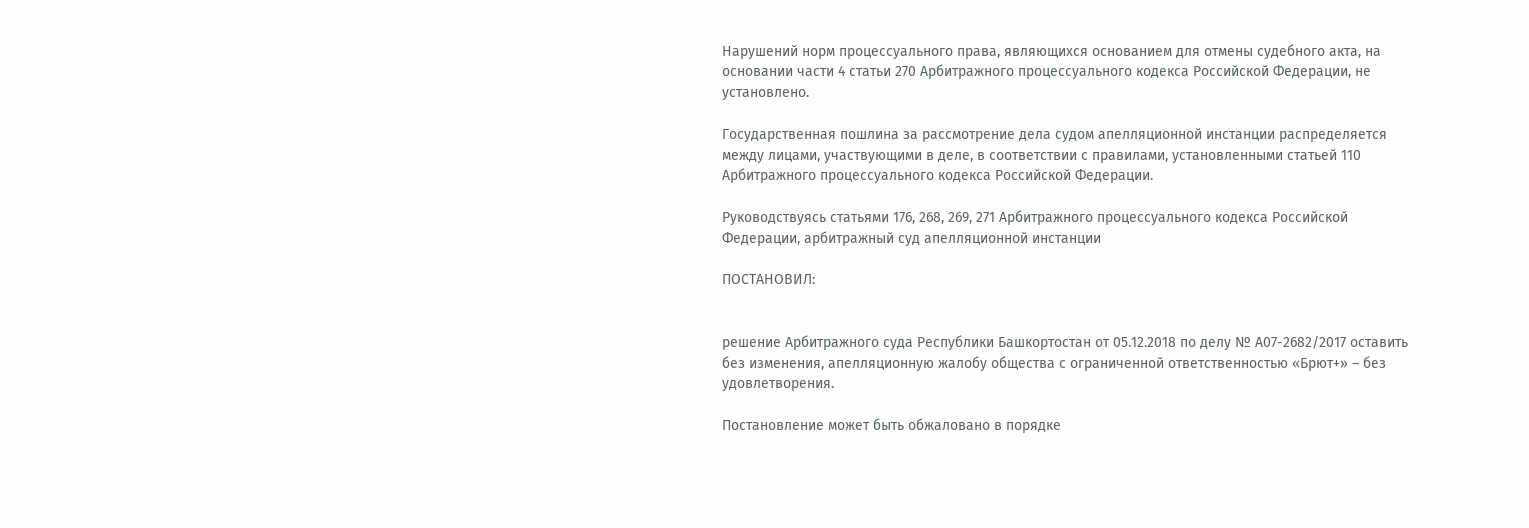Нарушений норм процессуального права, являющихся основанием для отмены судебного акта, на основании части 4 статьи 270 Арбитражного процессуального кодекса Российской Федерации, не установлено.

Государственная пошлина за рассмотрение дела судом апелляционной инстанции распределяется между лицами, участвующими в деле, в соответствии с правилами, установленными статьей 110 Арбитражного процессуального кодекса Российской Федерации.

Руководствуясь статьями 176, 268, 269, 271 Арбитражного процессуального кодекса Российской Федерации, арбитражный суд апелляционной инстанции

ПОСТАНОВИЛ:


решение Арбитражного суда Республики Башкортостан от 05.12.2018 по делу № А07-2682/2017 оставить без изменения, апелляционную жалобу общества с ограниченной ответственностью «Брют+» – без удовлетворения.

Постановление может быть обжаловано в порядке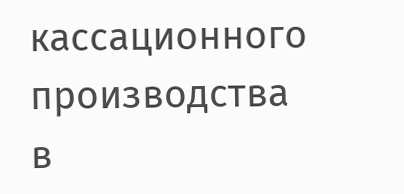кассационного производства в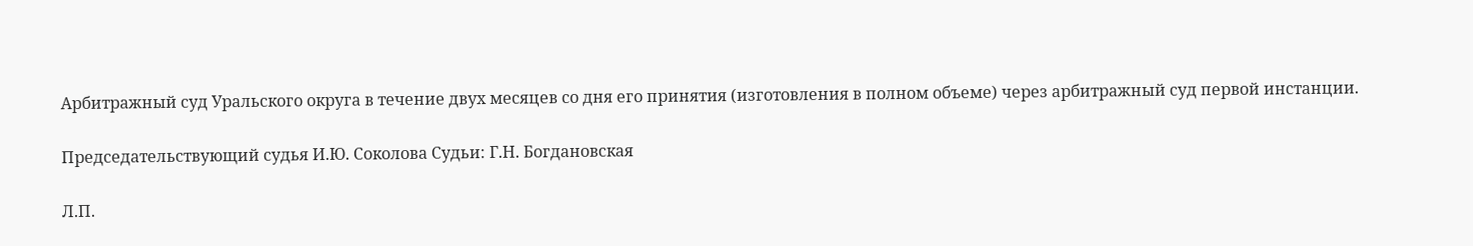Арбитражный суд Уральского округа в течение двух месяцев со дня его принятия (изготовления в полном объеме) через арбитражный суд первой инстанции.

Председательствующий судья И.Ю. Соколова Судьи: Г.Н. Богдановская

Л.П.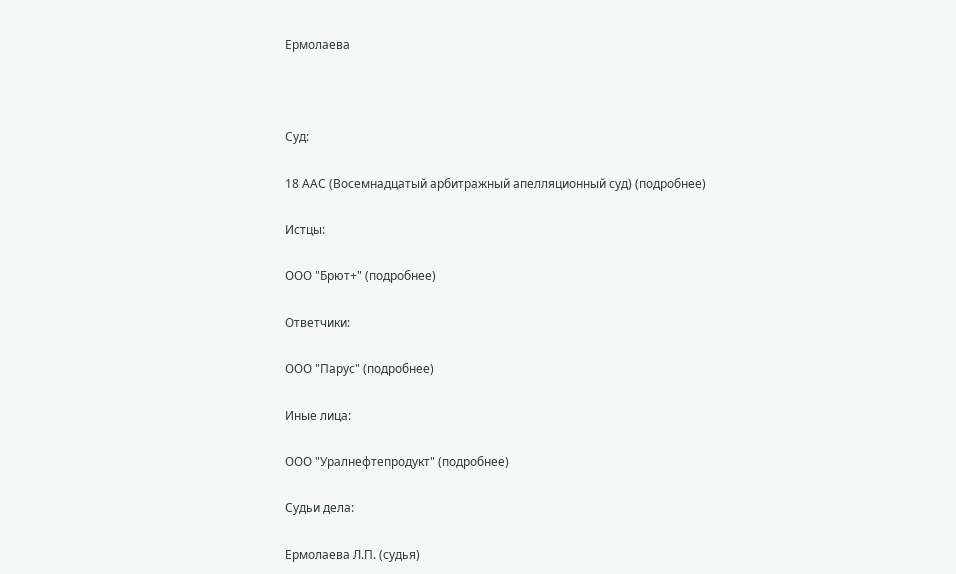Ермолаева



Суд:

18 ААС (Восемнадцатый арбитражный апелляционный суд) (подробнее)

Истцы:

ООО "Брют+" (подробнее)

Ответчики:

ООО "Парус" (подробнее)

Иные лица:

ООО "Уралнефтепродукт" (подробнее)

Судьи дела:

Ермолаева Л.П. (судья)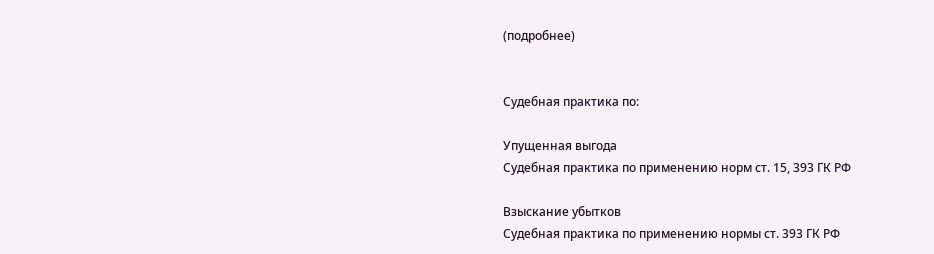(подробнее)


Судебная практика по:

Упущенная выгода
Судебная практика по применению норм ст. 15, 393 ГК РФ

Взыскание убытков
Судебная практика по применению нормы ст. 393 ГК РФ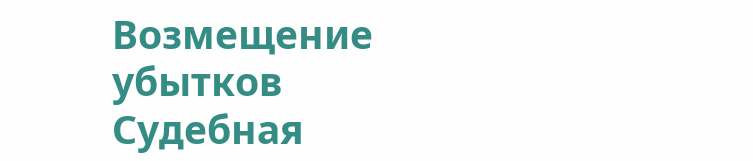Возмещение убытков
Судебная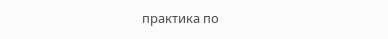практика по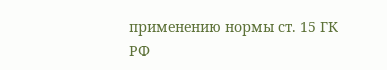применению нормы ст. 15 ГК РФ